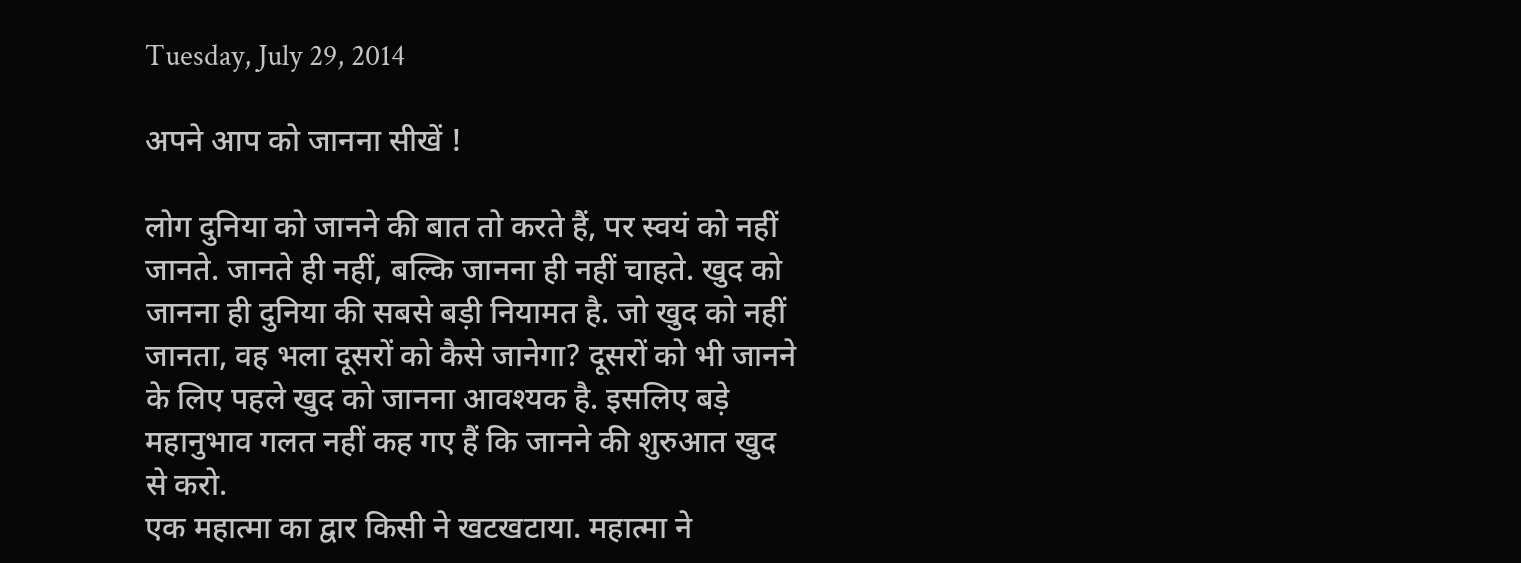Tuesday, July 29, 2014

अपने आप को जानना सीखें !

लोग दुनिया को जानने की बात तो करते हैं, पर स्वयं को नहीं जानते. जानते ही नहीं, बल्कि जानना ही नहीं चाहते. खुद को जानना ही दुनिया की सबसे बड़ी नियामत है. जो खुद को नहीं जानता, वह भला दूसरों को कैसे जानेगा? दूसरों को भी जानने के लिए पहले खुद को जानना आवश्यक है. इसलिए बड़े महानुभाव गलत नहीं कह गए हैं कि जानने की शुरुआत खुद से करो.
एक महात्मा का द्वार किसी ने खटखटाया. महात्मा ने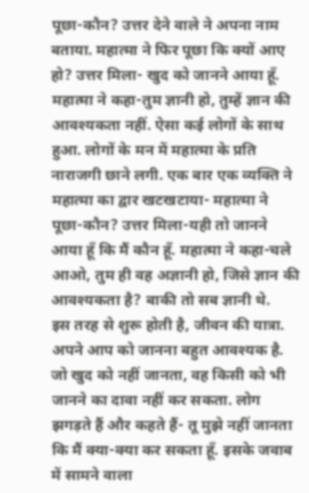पूछा-कौन? उत्तर देने वाले ने अपना नाम बताया. महात्मा ने फिर पूछा कि क्यों आए हो? उत्तर मिला- खुद को जानने आया हूँ. महात्मा ने कहा-तुम ज्ञानी हो, तुम्हें ज्ञान की आवश्यकता नहीं. ऐसा कई लोगों के साथ हुआ. लोगों के मन में महात्मा के प्रति नाराजगी छाने लगी. एक बार एक व्यक्ति ने महात्मा का द्वार खटखटाया- महात्मा ने पूछा-कौन? उत्तर मिला-यही तो जानने आया हूँ कि मैं कौन हूँ. महात्मा ने कहा-चले आओ, तुम ही वह अज्ञानी हो, जिसे ज्ञान की आवश्यकता है? बाकी तो सब ज्ञानी थे.
इस तरह से शुरू होती है, जीवन की यात्रा. अपने आप को जानना बहुत आवश्यक है. जो खुद को नहीं जानता, वह किसी को भी जानने का दावा नहीं कर सकता. लोग झगड़ते हैं और कहते हैं- तू मुझे नहीं जानता कि मैं क्या-क्या कर सकता हूँ. इसके जवाब में सामने वाला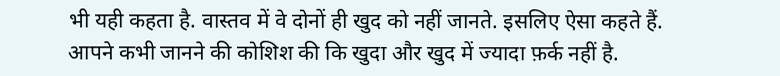भी यही कहता है. वास्तव में वे दोनों ही खुद को नहीं जानते. इसलिए ऐसा कहते हैं. आपने कभी जानने की कोशिश की कि खुदा और खुद में ज्यादा फ़र्क नहीं है.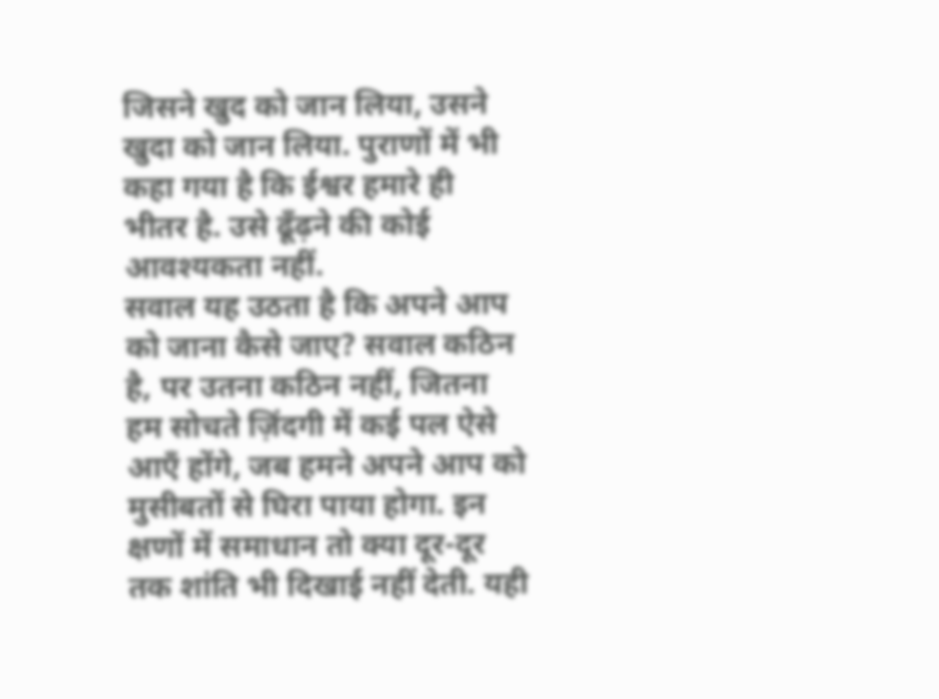जिसने खुद को जान लिया, उसने खुदा को जान लिया. पुराणों में भी कहा गया है कि ईश्वर हमारे ही भीतर है. उसे ढूँढ़ने की कोई आवश्यकता नहीं.
सवाल यह उठता है कि अपने आप को जाना कैसे जाए? सवाल कठिन है, पर उतना कठिन नहीं, जितना हम सोचते ज़िंदगी में कई पल ऐसे आएँ होंगे, जब हमने अपने आप को मुसीबतों से घिरा पाया होगा. इन क्षणों में समाधान तो क्या दूर-दूर तक शांति भी दिखाई नहीं देती. यही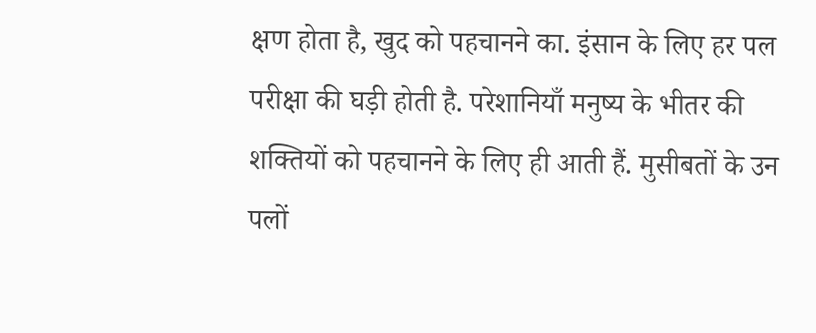क्षण होता है, खुद को पहचानने का. इंसान के लिए हर पल परीक्षा की घड़ी होती है. परेशानियाँ मनुष्य के भीतर की शक्तियों को पहचानने के लिए ही आती हैं. मुसीबतों के उन पलों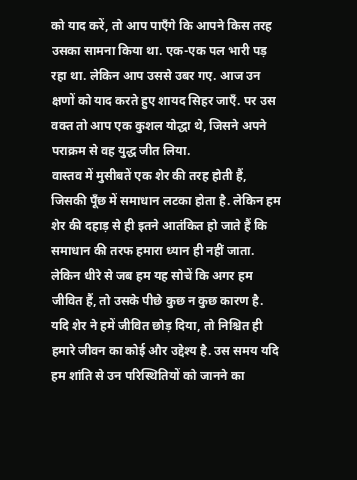को याद करें, तो आप पाएँगे कि आपने किस तरह उसका सामना किया था. एक-एक पल भारी पड़ रहा था. लेकिन आप उससे उबर गए. आज उन क्षणों को याद करते हुए शायद सिहर जाएँ. पर उस वक्त तो आप एक कुशल योद्धा थे, जिसने अपने पराक्रम से वह युद्ध जीत लिया.
वास्तव में मुसीबतें एक शेर की तरह होती हैं, जिसकी पूँछ में समाधान लटका होता है. लेकिन हम शेर की दहाड़ से ही इतने आतंकित हो जाते हैं कि समाधान की तरफ हमारा ध्यान ही नहीं जाता. लेकिन धीरे से जब हम यह सोचें कि अगर हम जीवित हैं, तो उसके पीछे कुछ न कुछ कारण है. यदि शेर ने हमें जीवित छोड़ दिया, तो निश्चित ही हमारे जीवन का कोई और उद्देश्य है. उस समय यदि हम शांति से उन परिस्थितियों को जानने का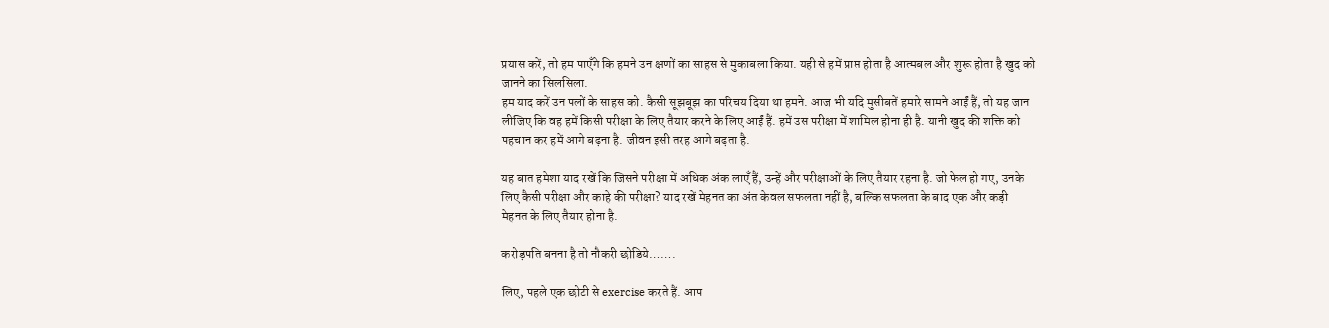प्रयास करें, तो हम पाएँगे कि हमने उन क्षणों का साहस से मुकाबला किया. यही से हमें प्राप्त होता है आत्मबल और शुरू होता है खुद को
जानने का सिलसिला.
हम याद करें उन पलों के साहस को. कैसी सूझबूझ का परिचय दिया था हमने. आज भी यदि मुसीबतें हमारे सामने आईं हैं, तो यह जान लीजिए कि वह हमें किसी परीक्षा के लिए तैयार करने के लिए आईं हैं. हमें उस परीक्षा में शामिल होना ही है. यानी खुद की शक्ति को पहचान कर हमें आगे बढ़ना है. जीवन इसी तरह आगे बढ़ता है.

यह बात हमेशा याद रखें कि जिसने परीक्षा में अधिक अंक लाएँ हैं, उन्हें और परीक्षाओं के लिए तैयार रहना है. जो फेल हो गए, उनके लिए कैसी परीक्षा और काहे की परीक्षा? याद रखें मेहनत का अंत केवल सफलता नहीं है, बल्कि सफलता के बाद एक और कड़ी मेहनत के लिए तैयार होना है.

करोड़पति बनना है तो नौकरी छोडिये…….

लिए, पहले एक छोटी से exercise करते हैं. आप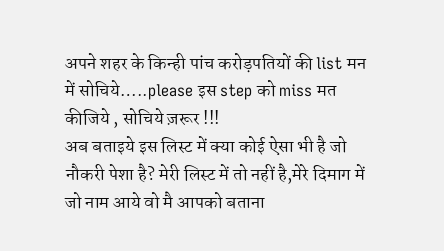अपने शहर के किन्ही पांच करोड़पतियों की list मन में सोचिये…..please इस step को miss मत कीजिये , सोचिये ज़रूर !!!
अब बताइये इस लिस्ट में क्या कोई ऐसा भी है जो नौकरी पेशा है? मेरी लिस्ट में तो नहीं है,मेरे दिमाग में जो नाम आये वो मै आपको बताना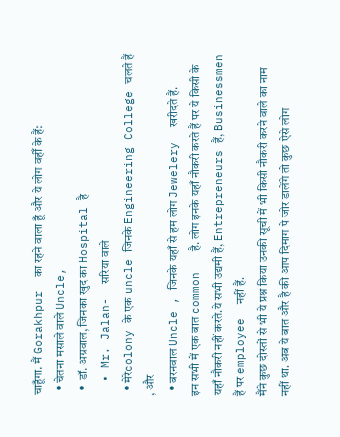चाहूँगा. मैं Gorakhpur  का रहने वाला हूँ और ये लोग वहीँ के हैं:
  • चेतना मसाले वाले Uncle,
  •  डॉ. अग्रवाल, जिनका खुद का Hospital है
  • Mr. Jalan-  सरिया वाले
  • मेरेcolony के एक uncle जिनके Engineering College चलते हैं , और
  • बरनवाल Uncle , जिनके यहाँ से हम लोग Jewelery  खरीदते हैं.
इन सभी में एक बात common   है. लोग इनके यहाँ नौकरी करते हैं पर ये किसी के यहाँ नौकरी नहीं करते.ये सभी उद्यमी हैं, Entrepreneurs हैं, Businessmen  हैं पर employee  नहीं हैं.
मैंने कुछ दोस्तों से भी ये प्रश्न किया उनकी सूची में भी किसी नौकरी करने वाले का नाम नहीं था. अब ये बात और है की आप दिमाग पे जोर डालेंगे तो कुछ ऐसे लोग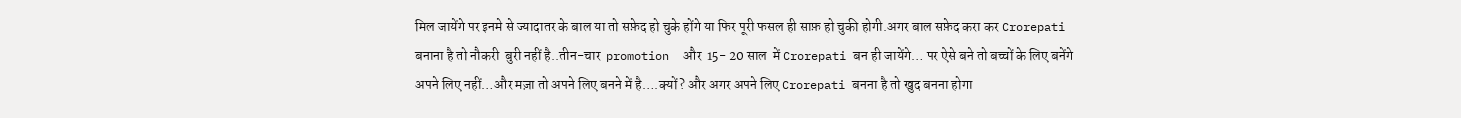मिल जायेंगे पर इनमे से ज्यादातर के बाल या तो सफ़ेद हो चुके होंगे या फिर पूरी फसल ही साफ़ हो चुकी होगी.अगर बाल सफ़ेद करा कर Crorepati बनाना है तो नौकरी  बुरी नहीं है..तीन-चार  promotion  और  15- 20 साल  में Crorepati बन ही जायेंगे… पर ऐसे बने तो बच्चों के लिए बनेंगे अपने लिए नहीं…और मज़ा तो अपने लिए बनने में है….क्यों? और अगर अपने लिए Crorepati बनना है तो खुद बनना होगा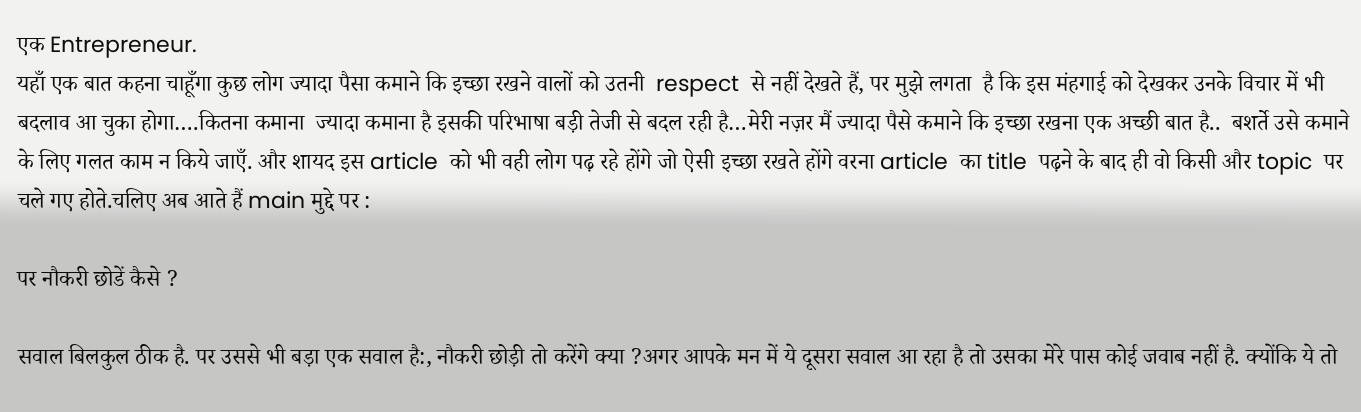एक Entrepreneur.
यहाँ एक बात कहना चाहूँगा कुछ लोग ज्यादा पैसा कमाने कि इच्छा रखने वालों को उतनी  respect  से नहीं देखते हैं, पर मुझे लगता  है कि इस मंहगाई को देखकर उनके विचार में भी बदलाव आ चुका होगा….कितना कमाना  ज्यादा कमाना है इसकी परिभाषा बड़ी तेजी से बदल रही है…मेरी नज़र मैं ज्यादा पैसे कमाने कि इच्छा रखना एक अच्छी बात है..  बशर्ते उसे कमाने के लिए गलत काम न किये जाएँ. और शायद इस article  को भी वही लोग पढ़ रहे होंगे जो ऐसी इच्छा रखते होंगे वरना article  का title  पढ़ने के बाद ही वो किसी और topic  पर चले गए होते.चलिए अब आते हैं main मुद्दे पर :

पर नौकरी छोडें कैसे ?

सवाल बिलकुल ठीक है. पर उससे भी बड़ा एक सवाल है:, नौकरी छोड़ी तो करेंगे क्या ?अगर आपके मन में ये दूसरा सवाल आ रहा है तो उसका मेरे पास कोई जवाब नहीं है. क्योंकि ये तो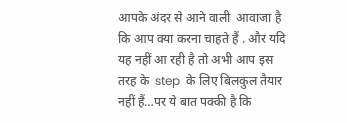आपके अंदर से आने वाली  आवाजा है कि आप क्या करना चाहते हैं . और यदि यह नहीं आ रही है तो अभी आप इस तरह के  step  के लिए बिलकुल तैयार नहीं हैं…पर ये बात पक्की है कि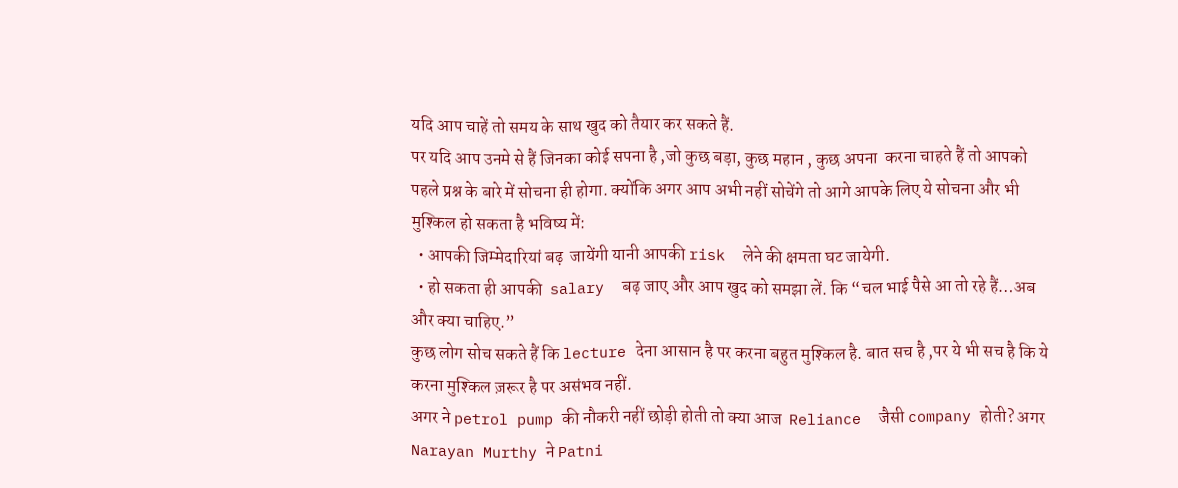यदि आप चाहें तो समय के साथ खुद को तैयार कर सकते हैं.
पर यदि आप उनमे से हैं जिनका कोई सपना है ,जो कुछ बड़ा, कुछ महान , कुछ अपना  करना चाहते हैं तो आपको पहले प्रश्न के बारे में सोचना ही होगा. क्योंकि अगर आप अभी नहीं सोचेंगे तो आगे आपके लिए ये सोचना और भी मुश्किल हो सकता है भविष्य में:
  • आपकी जिम्मेदारियां बढ़  जायेंगी यानी आपकी risk  लेने की क्षमता घट जायेगी.
  • हो सकता ही आपकी  salary  बढ़ जाए और आप खुद को समझा लें. कि “चल भाई पैसे आ तो रहे हैं…अब और क्या चाहिए.”
कुछ लोग सोच सकते हैं कि lecture देना आसान है पर करना बहुत मुश्किल है. बात सच है ,पर ये भी सच है कि ये करना मुश्किल ज़रूर है पर असंभव नहीं.
अगर ने petrol pump की नौकरी नहीं छोड़ी होती तो क्या आज  Reliance  जैसी company होती? अगर Narayan Murthy ने Patni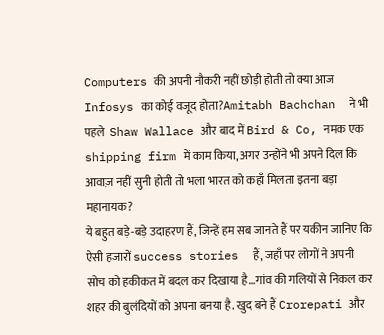Computers की अपनी नौकरी नहीं छोड़ी होती तो क्या आज Infosys का कोई वजूद होता?Amitabh Bachchan  ने भी पहले  Shaw Wallace और बाद में Bird & Co, नमक एक  shipping firm में काम किया, अगर उन्होंने भी अपने दिल कि आवाज़ नहीं सुनी होती तो भला भारत को कहाँ मिलता इतना बड़ा महानायक?
ये बहुत बड़े-बड़े उदाहरण हैं, जिन्हें हम सब जानते हैं पर यकीन जानिए कि ऐसी हजारों success stories  हैं, जहाँ पर लोगों ने अपनी सोच को हकीकत में बदल कर दिखाया है…गांव की गलियों से निकल कर शहर की बुलंदियों को अपना बनया है. खुद बने हैं Crorepati और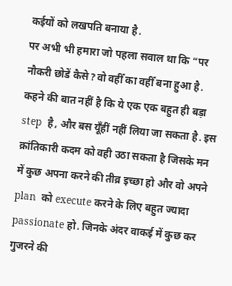कईयों को लखपति बनाया है.
पर अभी भी हमारा जो पहला सवाल था कि “पर नौकरी छोडें कैसे?वो वहीँ का वहीँ बना हुआ है. कहने की बात नहीं है कि ये एक एक बहुत ही बड़ा step  है, और बस यूँहीं नहीं लिया जा सकता है. इस क्रांतिकारी कदम को वही उठा सकता है जिसके मन में कुछ अपना करने की तीव्र इच्छा हो और वो अपने plan  को execute करने के लिए बहुत ज्यादा passionate हो. जिनके अंदर वाकई में कुछ कर गुजरने की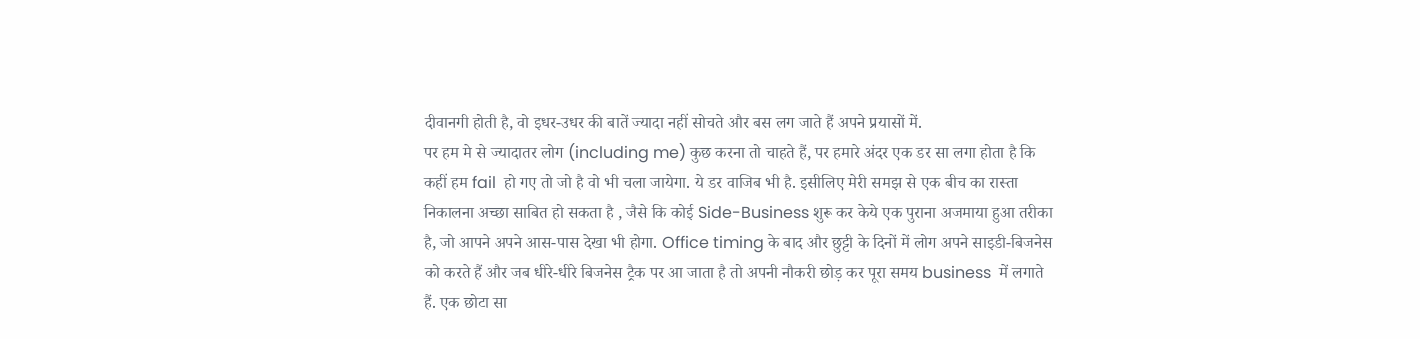दीवानगी होती है, वो इधर-उधर की बातें ज्यादा नहीं सोचते और बस लग जाते हैं अपने प्रयासों में.
पर हम मे से ज्यादातर लोग (including me) कुछ करना तो चाहते हैं, पर हमारे अंदर एक डर सा लगा होता है कि कहीं हम fail  हो गए तो जो है वो भी चला जायेगा. ये डर वाजिब भी है. इसीलिए मेरी समझ से एक बीच का रास्ता निकालना अच्छा साबित हो सकता है , जैसे कि कोई Side-Business शुरू कर केये एक पुराना अजमाया हुआ तरीका है, जो आपने अपने आस-पास देखा भी होगा. Office timing के बाद और छुट्टी के दिनों में लोग अपने साइडी-बिजनेस को करते हैं और जब धीरे-धीरे बिजनेस ट्रैक पर आ जाता है तो अपनी नौकरी छोड़ कर पूरा समय business  में लगाते हैं. एक छोटा सा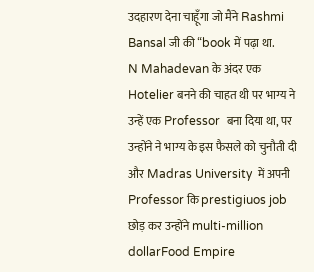उदहारण देना चाहूँगा जो मैंने Rashmi Bansal जी की “book में पढ़ा था.
N Mahadevan के अंदर एक Hotelier बनने की चाहत थी पर भाग्य ने उन्हें एक Professor  बना दिया था, पर उन्होंने ने भाग्य के इस फैसले को चुनौती दी और Madras University  में अपनी Professor कि prestigiuos job  छोड़ कर उन्होंने multi-million dollarFood Empire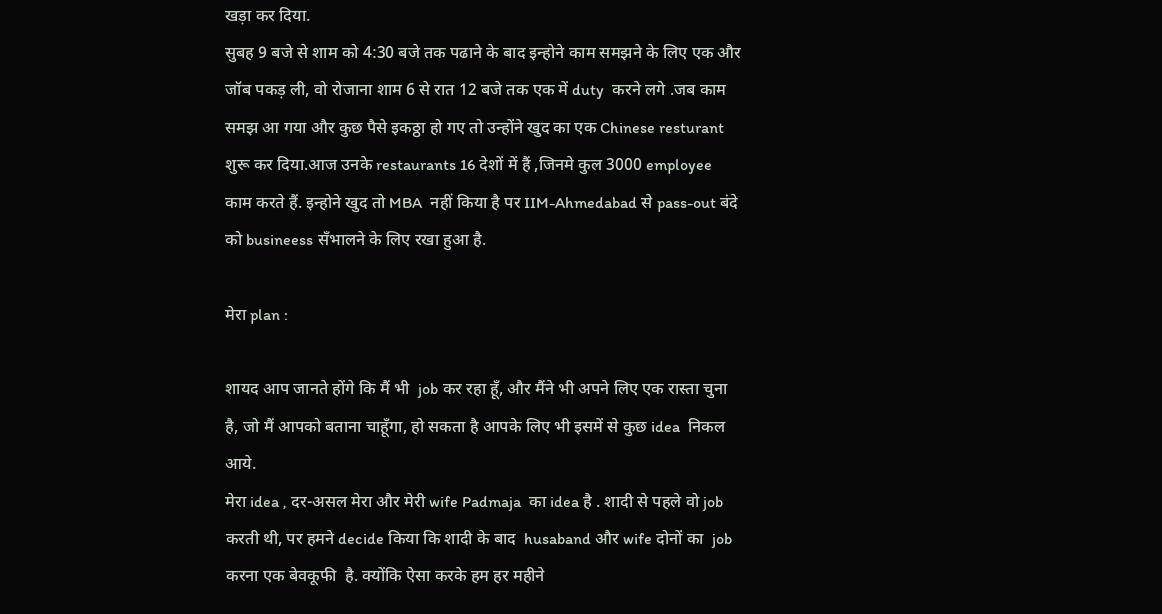खड़ा कर दिया.
सुबह 9 बजे से शाम को 4:30 बजे तक पढाने के बाद इन्होने काम समझने के लिए एक और  जॉब पकड़ ली, वो रोजाना शाम 6 से रात 12 बजे तक एक में duty  करने लगे .जब काम समझ आ गया और कुछ पैसे इकठ्ठा हो गए तो उन्होंने खुद का एक Chinese resturant शुरू कर दिया.आज उनके restaurants 16 देशों में हैं ,जिनमे कुल 3000 employee  काम करते हैं. इन्होने खुद तो MBA  नहीं किया है पर IIM-Ahmedabad से pass-out बंदे को busineess सँभालने के लिए रखा हुआ है.

मेरा plan :

शायद आप जानते होंगे कि मैं भी  job कर रहा हूँ, और मैंने भी अपने लिए एक रास्ता चुना है, जो मैं आपको बताना चाहूँगा, हो सकता है आपके लिए भी इसमें से कुछ idea  निकल आये.
मेरा idea , दर-असल मेरा और मेरी wife Padmaja  का idea है . शादी से पहले वो job करती थी, पर हमने decide किया कि शादी के बाद  husaband और wife दोनों का  job करना एक बेवकूफी  है. क्योंकि ऐसा करके हम हर महीने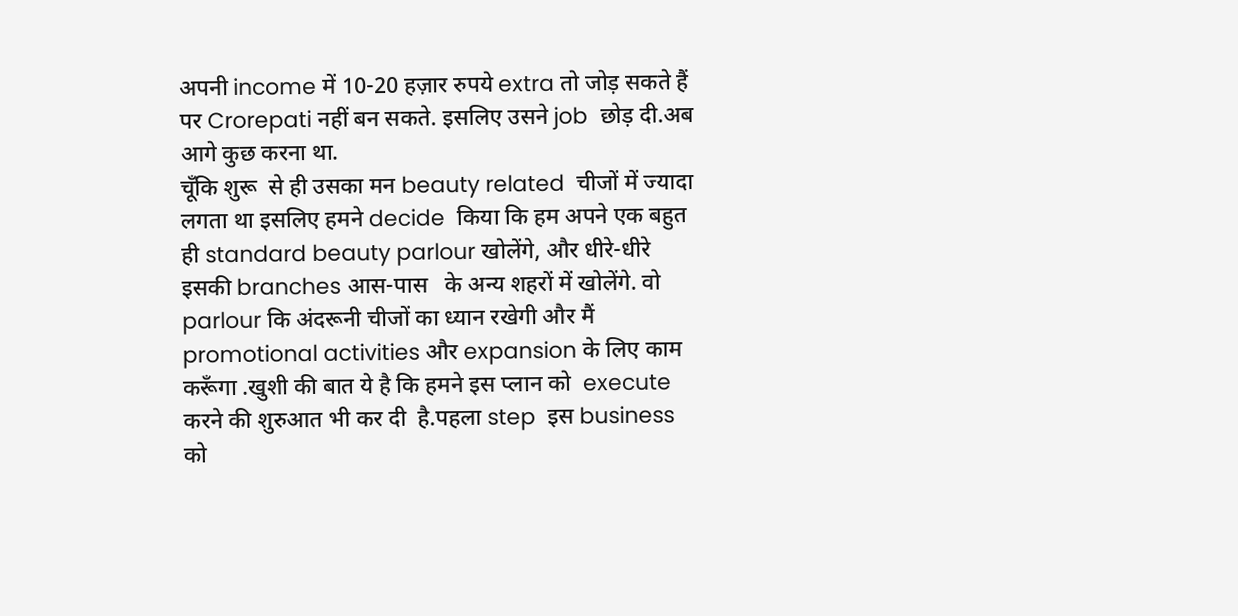अपनी income में 10-20 हज़ार रुपये extra तो जोड़ सकते हैं पर Crorepati नहीं बन सकते. इसलिए उसने job  छोड़ दी.अब आगे कुछ करना था.
चूँकि शुरू  से ही उसका मन beauty related  चीजों में ज्यादा लगता था इसलिए हमने decide  किया कि हम अपने एक बहुत ही standard beauty parlour खोलेंगे, और धीरे-धीरे इसकी branches आस-पास   के अन्य शहरों में खोलेंगे. वो parlour कि अंदरूनी चीजों का ध्यान रखेगी और मैं promotional activities और expansion के लिए काम करूँगा .खुशी की बात ये है कि हमने इस प्लान को  execute करने की शुरुआत भी कर दी  है.पहला step  इस business को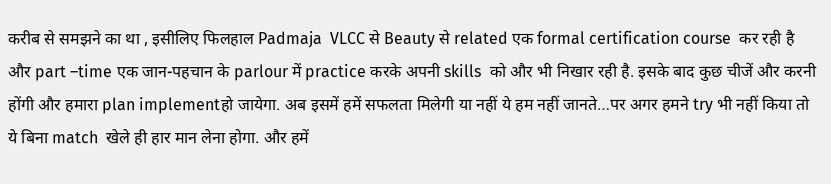करीब से समझने का था , इसीलिए फिलहाल Padmaja  VLCC से Beauty से related एक formal certification course  कर रही है और part –time एक जान-पहचान के parlour में practice करके अपनी skills  को और भी निखार रही है. इसके बाद कुछ चीजें और करनी होंगी और हमारा plan implementहो जायेगा. अब इसमें हमें सफलता मिलेगी या नहीं ये हम नहीं जानते…पर अगर हमने try भी नहीं किया तो ये बिना match  खेले ही हार मान लेना होगा. और हमें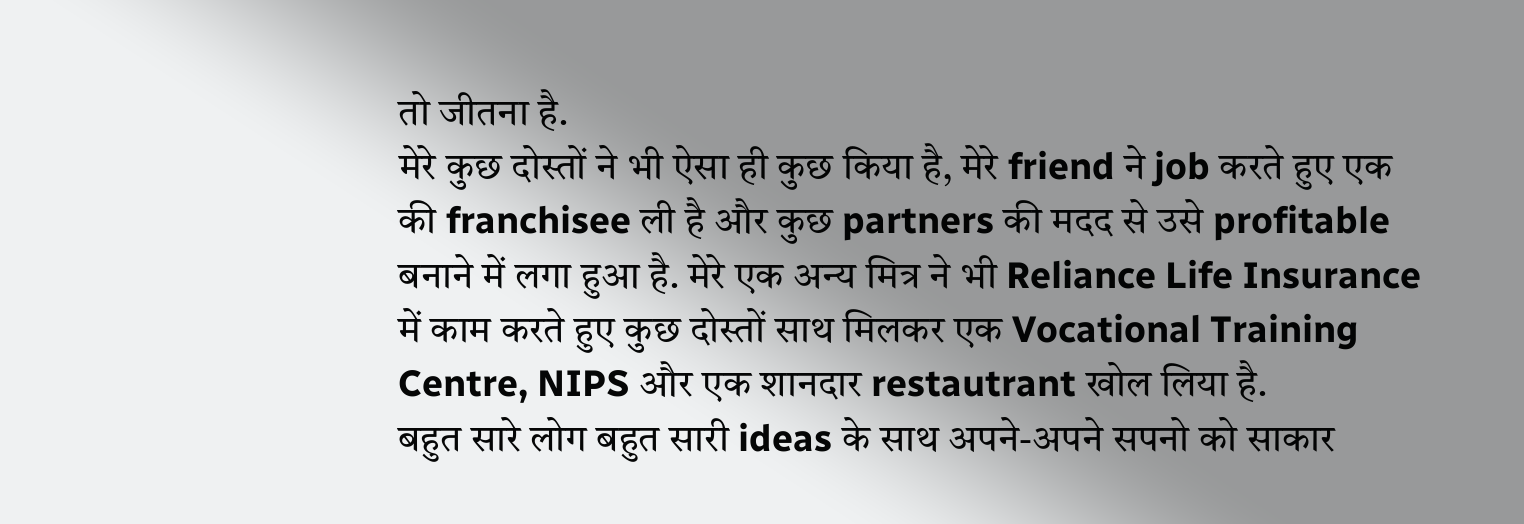तो जीतना है.
मेरे कुछ दोस्तों ने भी ऐसा ही कुछ किया है, मेरे friend ने job करते हुए एक  की franchisee ली है और कुछ partners की मदद से उसे profitable  बनाने में लगा हुआ है. मेरे एक अन्य मित्र ने भी Reliance Life Insurance में काम करते हुए कुछ दोस्तों साथ मिलकर एक Vocational Training Centre, NIPS और एक शानदार restautrant खोल लिया है.
बहुत सारे लोग बहुत सारी ideas के साथ अपने-अपने सपनो को साकार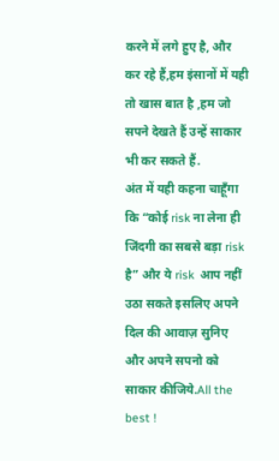करने में लगे हुए है, और कर रहे हैं,हम इंसानों में यही तो खास बात है ,हम जो सपने देखते हैं उन्हें साकार भी कर सकते हैं.
अंत में यही कहना चाहूँगा कि “कोई risk ना लेना ही जिंदगी का सबसे बड़ा risk है” और ये risk  आप नहीं उठा सकते इसलिए अपने दिल की आवाज़ सुनिए और अपने सपनो को साकार कीजिये.All the best !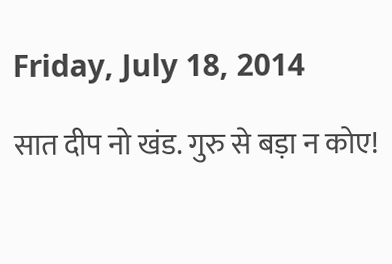Friday, July 18, 2014

सात दीप नो खंड. गुरु से बड़ा न कोए!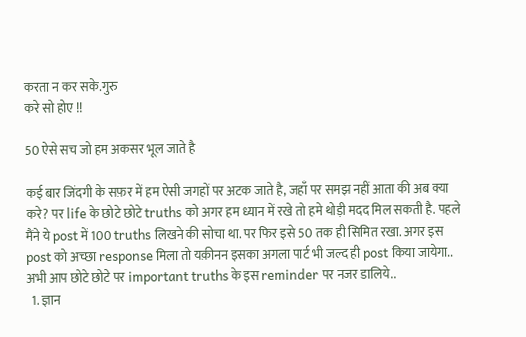करता न कर सके.गुरु
करे सो होए !!

50 ऐसे सच जो हम अकसर भूल जाते है

कई बार जिंदगी के सफ़र में हम ऐसी जगहों पर अटक जाते है, जहाँ पर समझ नहीं आता की अब क्या करे? पर life के छोटे छोटे truths को अगर हम ध्यान में रखे तो हमे थोड़ी मदद मिल सकती है. पहले मैंने ये post में 100 truths लिखने की सोचा था. पर फिर इसे 50 तक ही सिमित रखा. अगर इस post को अच्छा response मिला तो यक़ीनन इसका अगला पार्ट भी जल्द ही post किया जायेगा.. अभी आप छोटे छोटे पर important truths के इस reminder पर नजर डालिये..
  1. ज्ञान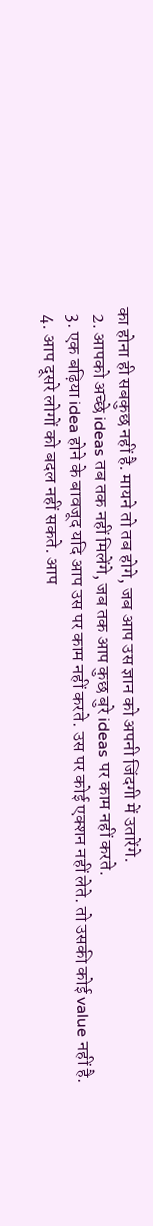का होना ही सबकुछ नहीं है. मायने तो तब होगे, जब आप उस ज्ञान को अपनी जिंदगी में उतारेंगे.
  2. आपको अच्छे ideas तब तक नहीं मिलेंगे, जब तक आप कुछ बुरे ideas पर काम नहीं करते.
  3. एक बढ़िया idea होने के बावजूद यदि आप उस पर काम नहीं करते. उस पर कोई एक्शन नहीं लेते. तो उसकी कोई value नहीं है.
  4. आप दूसरे लोगों को बदल नहीं सकते. आप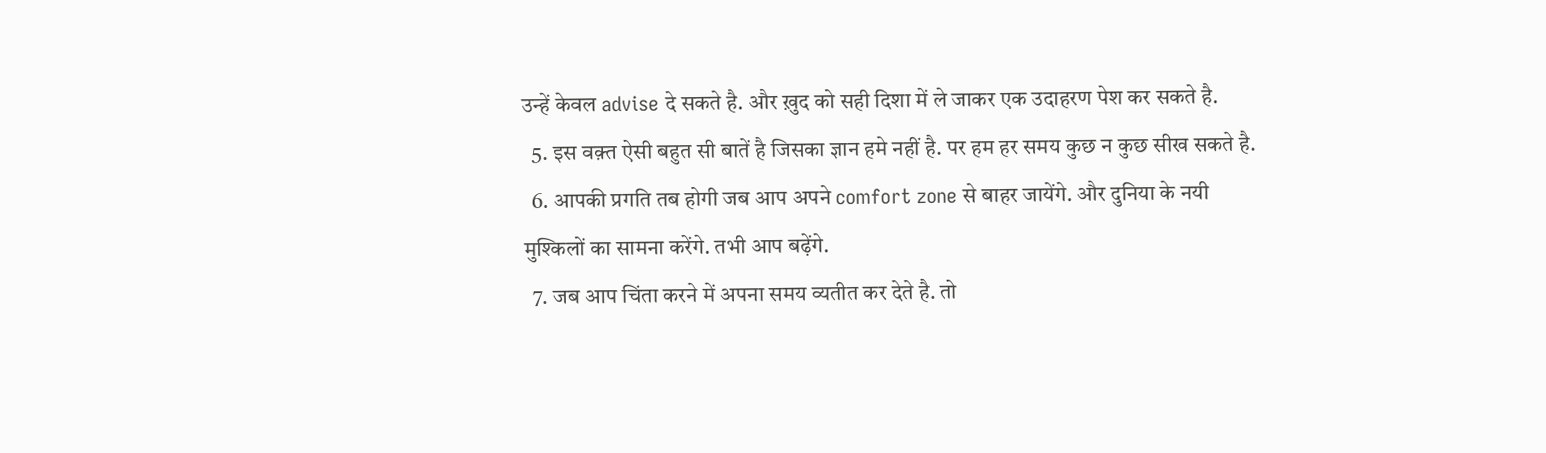उन्हें केवल advise दे सकते है. और ख़ुद को सही दिशा में ले जाकर एक उदाहरण पेश कर सकते है.
  5. इस वक़्त ऐसी बहुत सी बातें है जिसका ज्ञान हमे नहीं है. पर हम हर समय कुछ न कुछ सीख सकते है.
  6. आपकी प्रगति तब होगी जब आप अपने comfort zone से बाहर जायेंगे. और दुनिया के नयी मुश्किलों का सामना करेंगे. तभी आप बढ़ेंगे.
  7. जब आप चिंता करने में अपना समय व्यतीत कर देते है. तो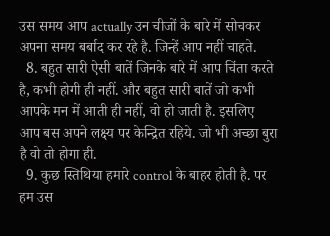उस समय आप actually उन चीजों के बारे में सोचकर अपना समय बर्बाद कर रहे है. जिन्हें आप नहीं चाहते.
  8. बहुत सारी ऐसी बातें जिनके बारे में आप चिंता करते है, कभी होगी ही नहीं. और बहुत सारी बातें जो कभी आपके मन में आती ही नहीं, वो हो जाती है. इसलिए आप बस अपने लक्ष्य पर केन्द्रित रहिये. जो भी अच्छा बुरा है वो तो होगा ही.
  9. कुछ स्तिथिया हमारे control के बाहर होती है. पर हम उस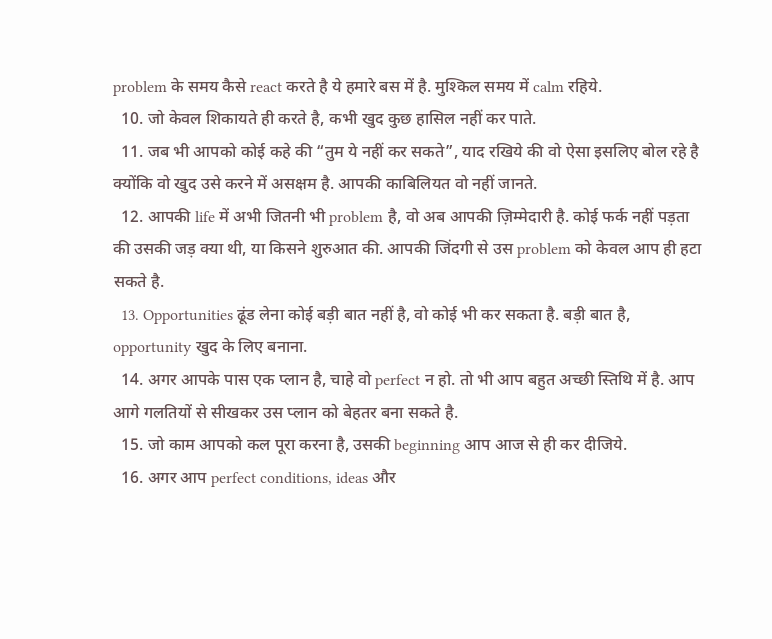problem के समय कैसे react करते है ये हमारे बस में है. मुश्किल समय में calm रहिये.
  10. जो केवल शिकायते ही करते है, कभी खुद कुछ हासिल नहीं कर पाते.
  11. जब भी आपको कोई कहे की “तुम ये नहीं कर सकते”, याद रखिये की वो ऐसा इसलिए बोल रहे है क्योंकि वो खुद उसे करने में असक्षम है. आपकी काबिलियत वो नहीं जानते.
  12. आपकी life में अभी जितनी भी problem है, वो अब आपकी ज़िम्मेदारी है. कोई फर्क नहीं पड़ता की उसकी जड़ क्या थी, या किसने शुरुआत की. आपकी जिंदगी से उस problem को केवल आप ही हटा सकते है.
  13. Opportunities ढूंड लेना कोई बड़ी बात नहीं है, वो कोई भी कर सकता है. बड़ी बात है, opportunity खुद के लिए बनाना.
  14. अगर आपके पास एक प्लान है, चाहे वो perfect न हो. तो भी आप बहुत अच्छी स्तिथि में है. आप आगे गलतियों से सीखकर उस प्लान को बेहतर बना सकते है.
  15. जो काम आपको कल पूरा करना है, उसकी beginning आप आज से ही कर दीजिये.
  16. अगर आप perfect conditions, ideas और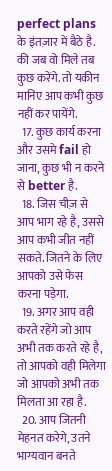perfect plans के इंतज़ार में बैठे है. की जब वो मिले तब कुछ करेंगे. तो यकीन मानिए आप कभी कुछ नहीं कर पायेंगे.
  17. कुछ कार्य करना और उसमे fail हो जाना, कुछ भी न करने से better है.
  18. जिस चीज़ से आप भाग रहे है, उससे आप कभी जीत नहीं सकते. जितने के लिए आपको उसे फेस करना पड़ेगा.
  19. अगर आप वही करते रहेंगे जो आप अभी तक करते रहे है, तो आपको वही मिलेगा जो आपको अभी तक मिलता आ रहा है.
  20. आप जितनी मेहनत करेगे, उतने भाग्यवान बनते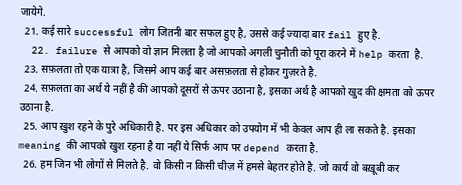जायेगे.
  21. कई सारे successful लोग जितनी बार सफल हुए है, उससे कई ज्यादा बार fail हुए है.
  22. failure से आपको वो ज्ञान मिलता है जो आपको अगली चुनौती को पूरा करने में help करता  है.
  23. सफ़लता तो एक यात्रा है, जिसमे आप कई बार असफ़लता से होकर गुज़रते है.
  24. सफ़लता का अर्थ ये नहीं है की आपको दूसरों से ऊपर उठाना है, इसका अर्थ है आपको खुद की क्षमता को ऊपर उठाना है.
  25. आप ख़ुश रहने के पुरे अधिकारी है. पर इस अधिकार को उपयोग में भी केवल आप ही ला सकते है. इसका meaning की आपको खुश रहना है या नहीं ये सिर्फ आप पर depend करता है.
  26. हम जिन भी लोगों से मिलते है. वो किसी न किसी चीज़ में हमसे बेहतर होते है. जो कार्य वो बख़ूबी कर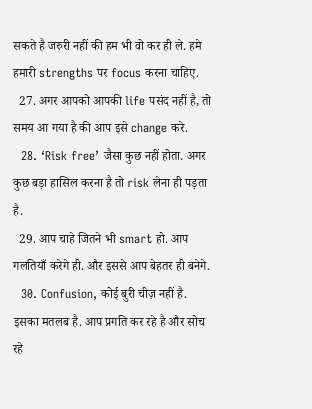सकते है जरुरी नहीं की हम भी वो कर ही ले. हमे हमारी strengths पर focus करना चाहिए.
  27. अगर आपको आपकी life पसंद नहीं है, तो समय आ गया है की आप इसे change करे.
  28. ‘Risk free’ जैसा कुछ नहीं होता. अगर कुछ बड़ा हासिल करना है तो risk लेना ही पड़ता है.
  29. आप चाहे जितने भी smart हो. आप गलतियाँ करेगे ही. और इससे आप बेहतर ही बनेगे.
  30. Confusion, कोई बुरी चीज़ नहीं है. इसका मतलब है. आप प्रगति कर रहे है और सोच रहे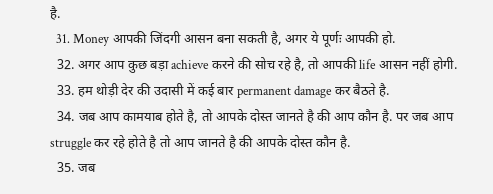है.
  31. Money आपकी जिंदगी आसन बना सकती है, अगर ये पूर्णः आपकी हो.
  32. अगर आप कुछ बड़ा achieve करने की सोच रहे है, तो आपकी life आसन नहीं होगी.
  33. हम थोड़ी देर की उदासी में कई बार permanent damage कर बैठते है.
  34. जब आप कामयाब होते है, तो आपके दोस्त जानते है की आप कौन है. पर जब आप struggle कर रहे होते है तो आप जानते है की आपके दोस्त कौन है.
  35. जब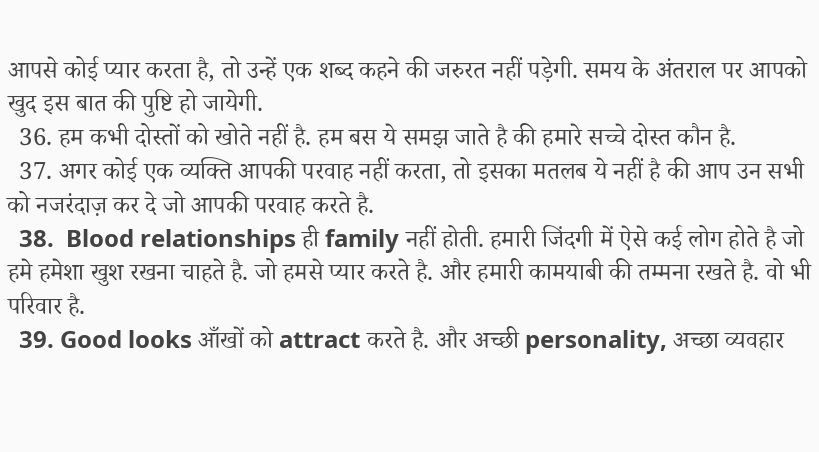आपसे कोई प्यार करता है, तो उन्हें एक शब्द कहने की जरुरत नहीं पड़ेगी. समय के अंतराल पर आपको खुद इस बात की पुष्टि हो जायेगी.
  36. हम कभी दोस्तों को खोते नहीं है. हम बस ये समझ जाते है की हमारे सच्चे दोस्त कौन है.
  37. अगर कोई एक व्यक्ति आपकी परवाह नहीं करता, तो इसका मतलब ये नहीं है की आप उन सभी को नजरंदाज़ कर दे जो आपकी परवाह करते है.
  38.  Blood relationships ही family नहीं होती. हमारी जिंदगी में ऐसे कई लोग होते है जो हमे हमेशा खुश रखना चाहते है. जो हमसे प्यार करते है. और हमारी कामयाबी की तम्मना रखते है. वो भी परिवार है.
  39. Good looks आँखों को attract करते है. और अच्छी personality, अच्छा व्यवहार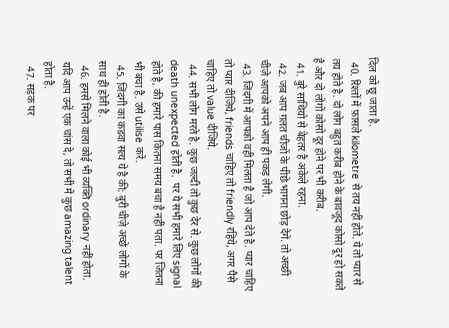दिल को छू जाता है.
  40. रिश्तों में फ़ासले kilometre से तय नहीं होते. ये तो प्यार से तय होते है. दो लोग बहुत करीब होने के बावजूद कोसो दूर हो सकते है और दो लोगों कोसो दूर होने पर भी करीब.
  41. बुरे साथियो से बेहतर है अकेले रहना.
  42. जब आप ग़लत चीजों के पीछे भागना छोड़ देगे. तो अच्छी चीज़े आपको अपने आप ही पकड़ लेगी.
  43. जिंदगी में आपको वही मिलता है जो आप देते है. प्यार चाहिए तो प्यार दीजिये, friends चाहिए तो friendly रहिये, अगर पैसे चाहिए तो value दीजिये.
  44. सभी लोग मरते है. कुछ जल्दी तो कुछ देर से. कुछ लोगों की death unexpected होती है.  पर ये सभी हमारे लिए signal होते है, की हमारे पास कितना समय बचा है नहीं पता. पर जितना भी बचा है. उसे utilise करें.
  45. जिंदगी का कडवा सत्य ये है की: बुरी चीज़े अच्छे लोगों के साथ ही होती है.
  46. हमसे मिलने वाला कोई भी व्यक्ति ordinary नहीं होता. यदि आप उन्हें एक चांस दे, तो सभी में कुछ amazing talent होता है.
  47. सड़क पर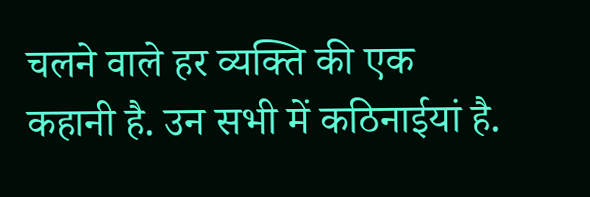चलने वाले हर व्यक्ति की एक कहानी है. उन सभी में कठिनाईयां है.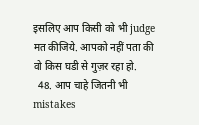इसलिए आप किसी को भी judge मत कीजिये. आपको नहीं पता की वो किस घडी से गुज़र रहा हो.
  48. आप चाहे जितनी भी mistakes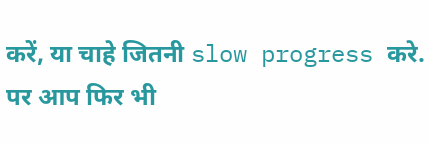करें, या चाहे जितनी slow progress करे. पर आप फिर भी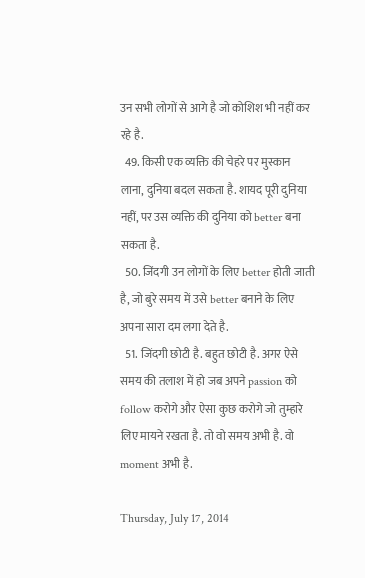उन सभी लोगों से आगे है जो कोशिश भी नहीं कर रहे है.
  49. किसी एक व्यक्ति की चेहरे पर मुस्कान लाना, दुनिया बदल सकता है. शायद पूरी दुनिया नहीं, पर उस व्यक्ति की दुनिया को better बना सकता है.
  50. जिंदगी उन लोगों के लिए better होती जाती है, जो बुरे समय में उसे better बनाने के लिए अपना सारा दम लगा देते है.
  51. जिंदगी छोटी है. बहुत छोटी है. अगर ऐसे समय की तलाश में हो जब अपने passion को follow करोगे और ऐसा कुछ करोगे जो तुम्हारे लिए मायने रखता है. तो वो समय अभी है. वो moment अभी है.

Thursday, July 17, 2014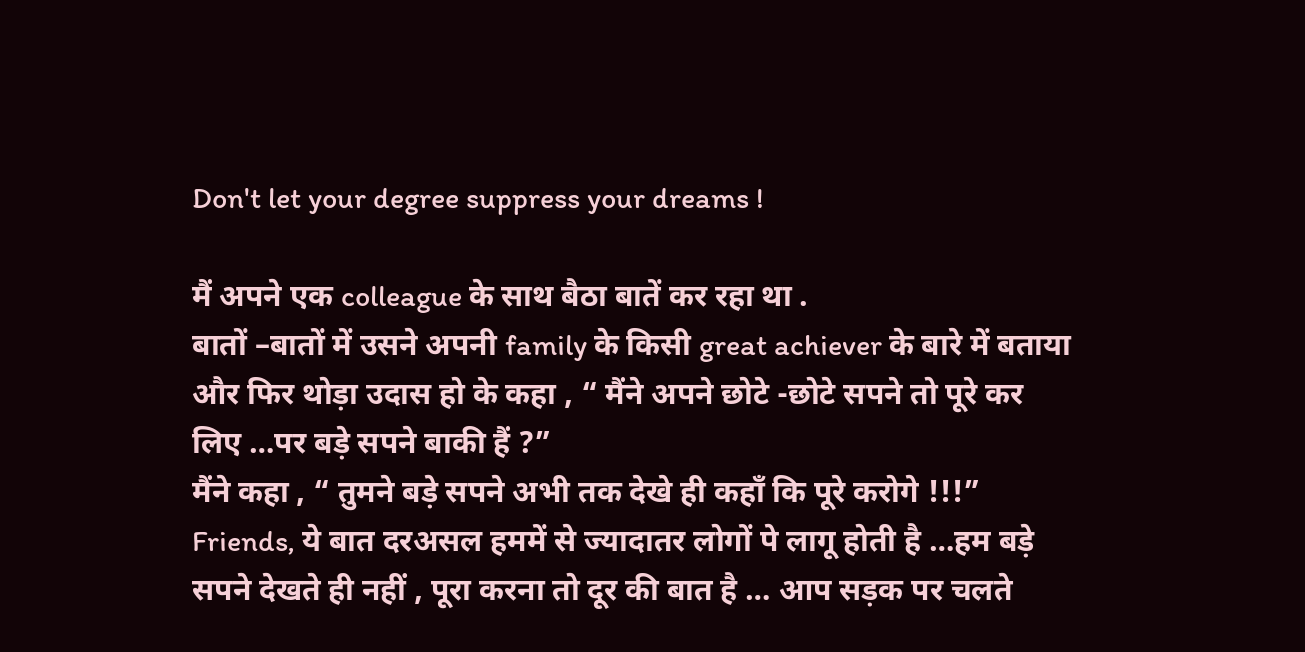Don't let your degree suppress your dreams !

मैं अपने एक colleague के साथ बैठा बातें कर रहा था .
बातों –बातों में उसने अपनी family के किसी great achiever के बारे में बताया और फिर थोड़ा उदास हो के कहा , “ मैंने अपने छोटे -छोटे सपने तो पूरे कर लिए …पर बड़े सपने बाकी हैं ?”
मैंने कहा , “ तुमने बड़े सपने अभी तक देखे ही कहाँ कि पूरे करोगे !!!”
Friends, ये बात दरअसल हममें से ज्यादातर लोगों पे लागू होती है …हम बड़े सपने देखते ही नहीं , पूरा करना तो दूर की बात है … आप सड़क पर चलते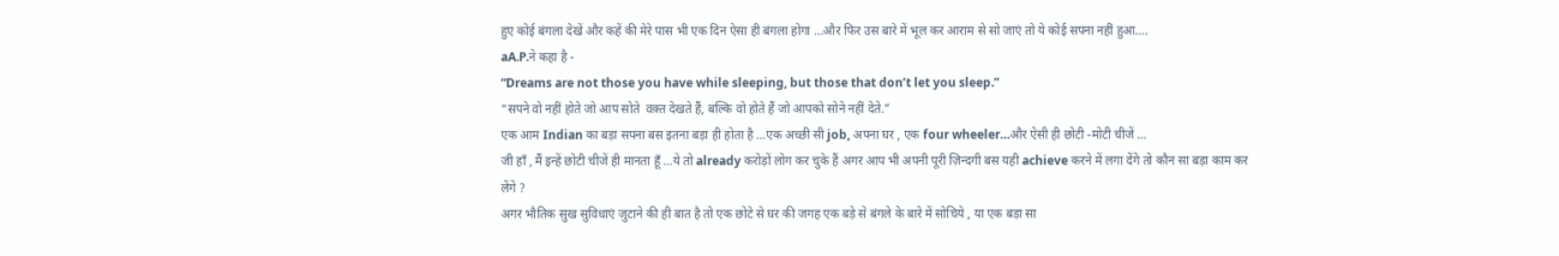हुए कोई बंगला देखें और कहें की मेरे पास भी एक दिन ऐसा ही बंगला होगा …और फिर उस बारे में भूल कर आराम से सो जाएं तो ये कोई सपना नहीं हुआ….
aA.P.ने कहा है -
“Dreams are not those you have while sleeping, but those that don’t let you sleep.”
“सपने वो नहीं होते जो आप सोते  वक़्त देखते हैं, बल्कि वो होते हैं जो आपको सोने नहीं देते.”
एक आम Indian का बड़ा सपना बस इतना बड़ा ही होता है …एक अच्छी सी job, अपना घर , एक four wheeler…और ऐसी ही छोटी -मोटी चीजें …
जी हाँ , मैं इन्हें छोटी चीजें ही मानता हूँ …ये तो already करोड़ों लोग कर चुके हैं अगर आप भी अपनी पूरी ज़िन्दगी बस यही achieve करने में लगा देंगे तो कौन सा बड़ा काम कर लेंगे ?
अगर भौतिक सुख सुविधाएं जुटाने की ही बात है तो एक छोटे से घर की जगह एक बड़े से बंगले के बारे में सोचिये , या एक बड़ा सा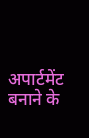अपार्टमेंट बनाने के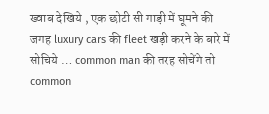ख्वाब देखिये , एक छोटी सी गाड़ी में घूमने की जगह luxury cars की fleet खड़ी करने के बारे में सोचिये … common man की तरह सोचेंगे तो common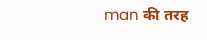man की तरह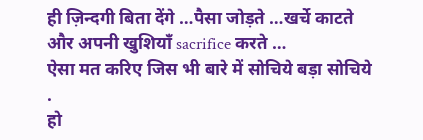ही ज़िन्दगी बिता देंगे …पैसा जोड़ते …खर्चे काटते और अपनी खुशियाँ sacrifice करते …
ऐसा मत करिए जिस भी बारे में सोचिये बड़ा सोचिये .
हो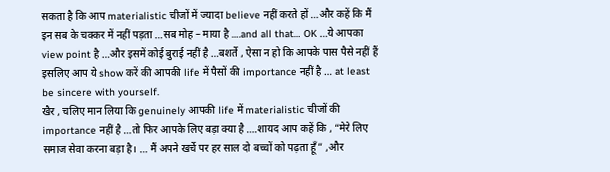सकता है कि आप materialistic चीजों में ज्यादा believe नहीं करते हों …और कहें कि मैं इन सब के चक्कर में नहीं पड़ता …सब मोह – माया है ….and all that… OK …ये आपका view point है …और इसमें कोई बुराई नहीं है …बशर्ते , ऐसा न हो कि आपके पास पैसे नहीं हैं इसलिए आप ये show करें की आपकी life में पैसों की importance नहीं है … at least be sincere with yourself.
खैर , चलिए मान लिया कि genuinely आपकी life में materialistic चीजों की importance नहीं है …तो फिर आपके लिए बड़ा क्या है ….शायद आप कहें कि , “मेरे लिए समाज सेवा करना बड़ा है। … मैं अपने खर्चे पर हर साल दो बच्चों को पढ़ता हूँ” ,और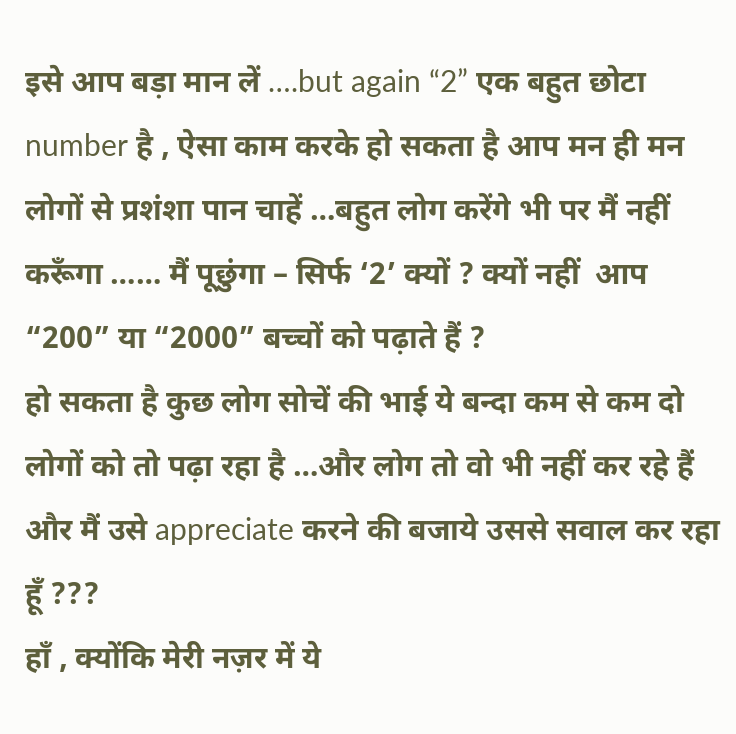इसे आप बड़ा मान लें ….but again “2” एक बहुत छोटा number है , ऐसा काम करके हो सकता है आप मन ही मन लोगों से प्रशंशा पान चाहें …बहुत लोग करेंगे भी पर मैं नहीं करूँगा …… मैं पूछुंगा – सिर्फ ‘2’ क्यों ? क्यों नहीं  आप “200” या “2000” बच्चों को पढ़ाते हैं ?
हो सकता है कुछ लोग सोचें की भाई ये बन्दा कम से कम दो लोगों को तो पढ़ा रहा है …और लोग तो वो भी नहीं कर रहे हैं और मैं उसे appreciate करने की बजाये उससे सवाल कर रहा हूँ ???
हाँ , क्योंकि मेरी नज़र में ये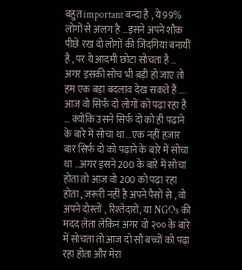बहुत important बन्दा है , ये 99% लोगों से अलग है …इसने अपने शौक पीछे रख दो लोगों की जिंदगियां बनायीं है , पर ये आदमी छोटा सोचता है … अगर इसकी सोच भी बड़ी हो जाए तो हम एक बड़ा बदलाव देख सकते हैं ….
आज वो सिर्फ दो लोगों को पढ़ा रहा है … क्योंकि उसने सिर्फ दो को ही पढ़ाने के बारे में सोचा था …एक नहीं हज़ार बार सिर्फ दो को पढ़ाने के बारे में सोचा था …अगर इसने 200 के बारे में सोचा होता तो आज वो 200 को पढ़ा रहा होता , ज़रूरी नहीं है अपने पैसों से , वो अपने दोस्तों , रिश्तेदारों, या NGOs की मदद लेता लेकिन अगर वो २०० के बारे में सोचता तो आज दो सौ बच्चों को पढ़ा रहा होता और मेरा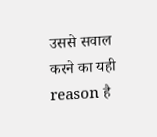उससे सवाल करने का यही reason है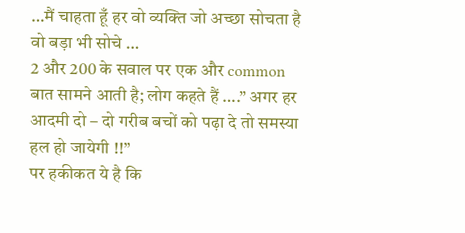…मैं चाहता हूँ हर वो व्यक्ति जो अच्छा सोचता है वो बड़ा भी सोचे …
2 और 200 के सवाल पर एक और common बात सामने आती है; लोग कहते हैं ….” अगर हर आदमी दो – दो गरीब बचों को पढ़ा दे तो समस्या हल हो जायेगी !!”
पर हकीकत ये है कि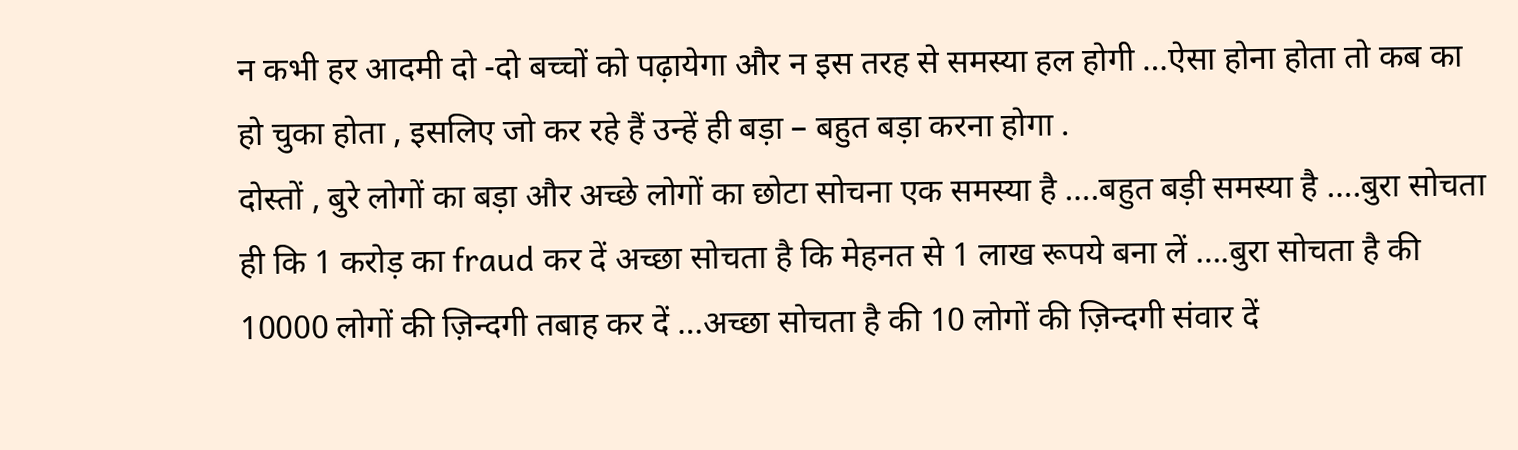न कभी हर आदमी दो -दो बच्चों को पढ़ायेगा और न इस तरह से समस्या हल होगी …ऐसा होना होता तो कब का हो चुका होता , इसलिए जो कर रहे हैं उन्हें ही बड़ा – बहुत बड़ा करना होगा .
दोस्तों , बुरे लोगों का बड़ा और अच्छे लोगों का छोटा सोचना एक समस्या है ….बहुत बड़ी समस्या है ….बुरा सोचता ही कि 1 करोड़ का fraud कर दें अच्छा सोचता है कि मेहनत से 1 लाख रूपये बना लें ….बुरा सोचता है की 10000 लोगों की ज़िन्दगी तबाह कर दें …अच्छा सोचता है की 10 लोगों की ज़िन्दगी संवार दें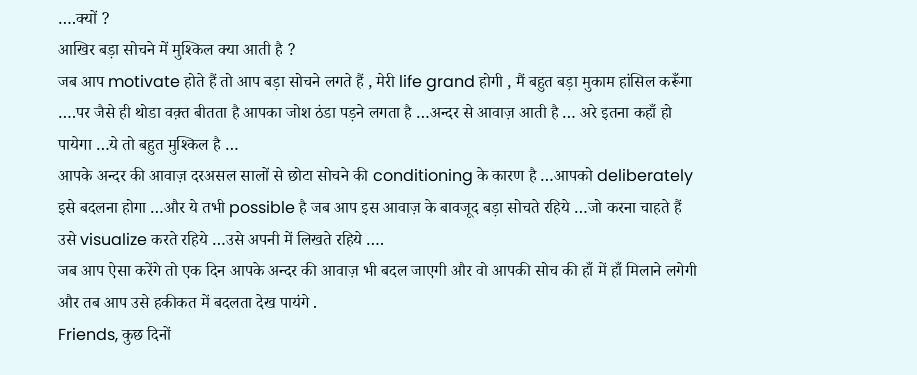….क्यों ?
आखिर बड़ा सोचने में मुश्किल क्या आती है ?
जब आप motivate होते हैं तो आप बड़ा सोचने लगते हैं , मेरी life grand होगी , मैं बहुत बड़ा मुकाम हांसिल करूँगा ….पर जैसे ही थोडा वक़्त बीतता है आपका जोश ठंडा पड़ने लगता है …अन्दर से आवाज़ आती है … अरे इतना कहाँ हो पायेगा …ये तो बहुत मुश्किल है …
आपके अन्दर की आवाज़ दरअसल सालों से छोटा सोचने की conditioning के कारण है …आपको deliberately इसे बदलना होगा …और ये तभी possible है जब आप इस आवाज़ के बावजूद बड़ा सोचते रहिये …जो करना चाहते हैं उसे visualize करते रहिये …उसे अपनी में लिखते रहिये ….
जब आप ऐसा करेंगे तो एक दिन आपके अन्दर की आवाज़ भी बदल जाएगी और वो आपकी सोच की हाँ में हाँ मिलाने लगेगी और तब आप उसे हकीकत में बदलता देख पायंगे .
Friends, कुछ दिनों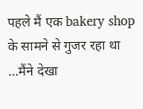पहले मैं एक bakery shop के सामने से गुजर रहा था …मैंने देखा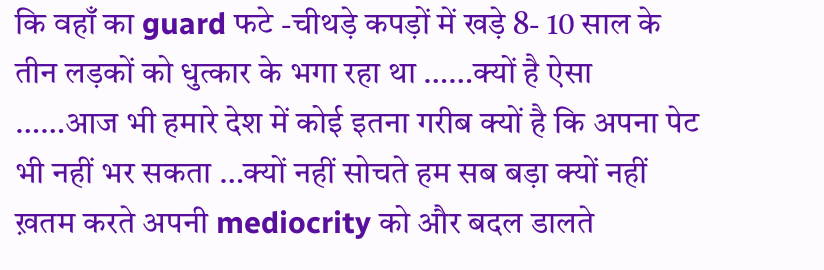कि वहाँ का guard फटे -चीथड़े कपड़ों में खड़े 8- 10 साल के तीन लड़कों को धुत्कार के भगा रहा था ……क्यों है ऐसा ……आज भी हमारे देश में कोई इतना गरीब क्यों है कि अपना पेट भी नहीं भर सकता …क्यों नहीं सोचते हम सब बड़ा क्यों नहीं ख़तम करते अपनी mediocrity को और बदल डालते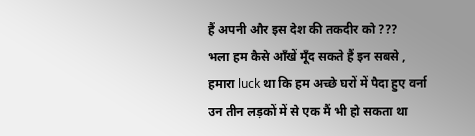हैं अपनी और इस देश की तकदीर को ???
भला हम कैसे आँखें मूँद सकते हैं इन सबसे , हमारा luck था कि हम अच्छे घरों में पैदा हुए वर्ना उन तीन लड़कों में से एक मैं भी हो सकता था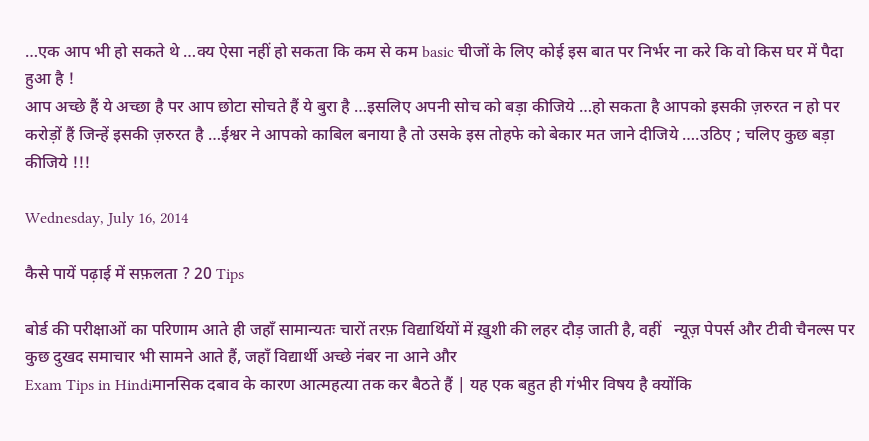…एक आप भी हो सकते थे …क्य ऐसा नहीं हो सकता कि कम से कम basic चीजों के लिए कोई इस बात पर निर्भर ना करे कि वो किस घर में पैदा हुआ है !
आप अच्छे हैं ये अच्छा है पर आप छोटा सोचते हैं ये बुरा है …इसलिए अपनी सोच को बड़ा कीजिये …हो सकता है आपको इसकी ज़रुरत न हो पर करोड़ों हैं जिन्हें इसकी ज़रुरत है …ईश्वर ने आपको काबिल बनाया है तो उसके इस तोहफे को बेकार मत जाने दीजिये ….उठिए ; चलिए कुछ बड़ा कीजिये !!!

Wednesday, July 16, 2014

कैसे पायें पढ़ाई में सफ़लता ? 20 Tips

बोर्ड की परीक्षाओं का परिणाम आते ही जहाँ सामान्यतः चारों तरफ़ विद्यार्थियों में ख़ुशी की लहर दौड़ जाती है, वहीं   न्यूज़ पेपर्स और टीवी चैनल्स पर कुछ दुखद समाचार भी सामने आते हैं, जहाँ विद्यार्थी अच्छे नंबर ना आने और
Exam Tips in Hindiमानसिक दबाव के कारण आत्महत्या तक कर बैठते हैं | यह एक बहुत ही गंभीर विषय है क्योंकि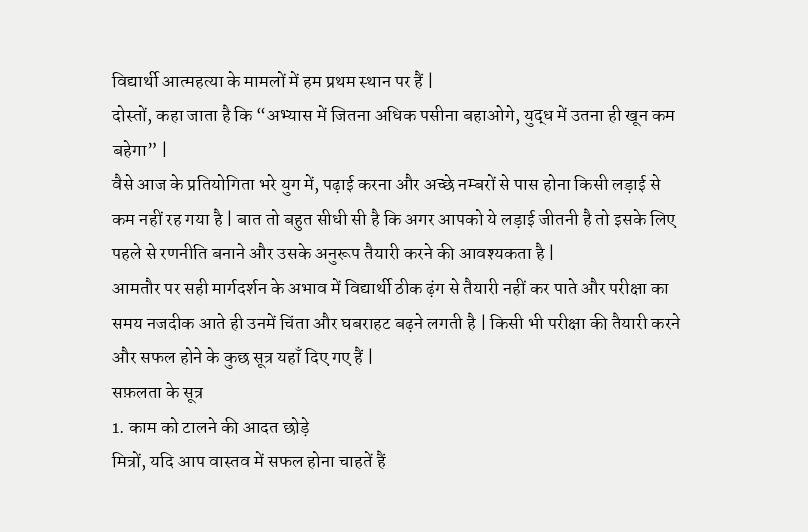विद्यार्थी आत्महत्या के मामलों में हम प्रथम स्थान पर हैं |
दोस्तों, कहा जाता है कि “अभ्यास में जितना अधिक पसीना बहाओगे, युद्ध में उतना ही खून कम बहेगा” |
वैसे आज के प्रतियोगिता भरे युग में, पढ़ाई करना और अच्छे नम्बरों से पास होना किसी लड़ाई से कम नहीं रह गया है | बात तो बहुत सीधी सी है कि अगर आपको ये लड़ाई जीतनी है तो इसके लिए पहले से रणनीति बनाने और उसके अनुरूप तैयारी करने की आवश्यकता है |
आमतौर पर सही मार्गदर्शन के अभाव में विद्यार्थी ठीक ढ़ंग से तैयारी नहीं कर पाते और परीक्षा का समय नजदीक आते ही उनमें चिंता और घबराहट बढ़ने लगती है | किसी भी परीक्षा की तैयारी करने और सफल होने के कुछ सूत्र यहाँ दिए गए हैं |
सफ़लता के सूत्र
1. काम को टालने की आदत छोड़े
मित्रों, यदि आप वास्तव में सफल होना चाहतें हैं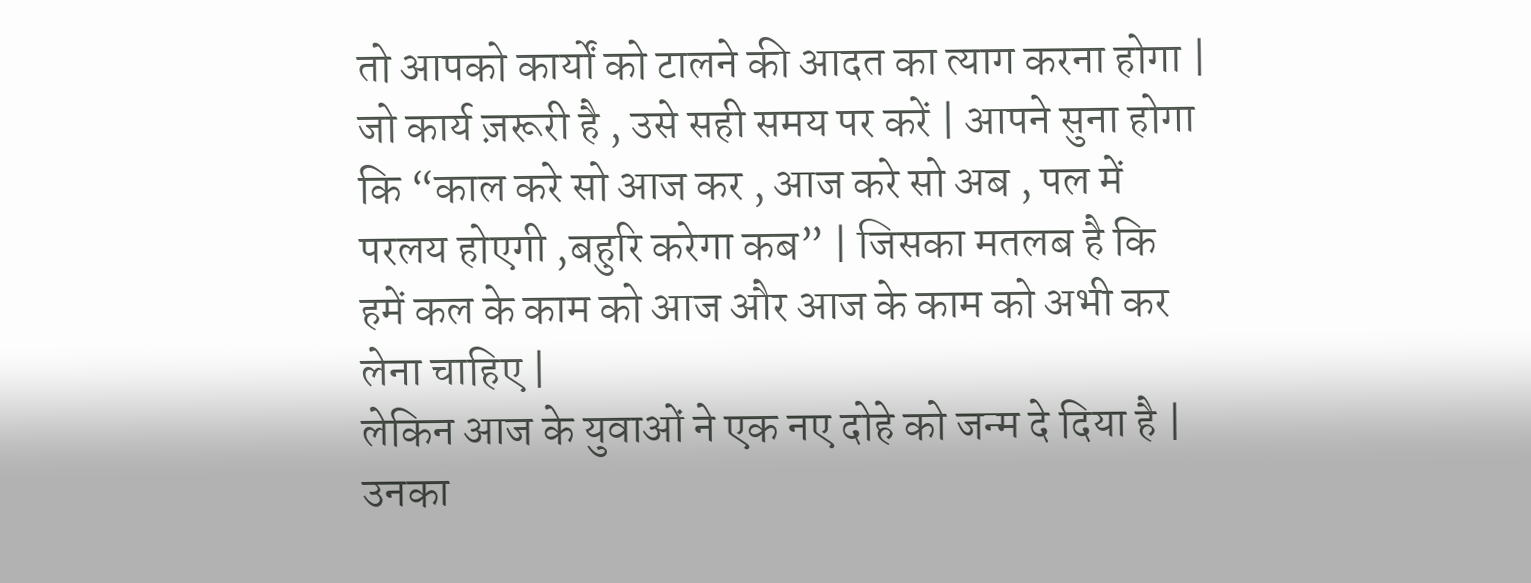तो आपको कार्यों को टालने की आदत का त्याग करना होगा | जो कार्य ज़रूरी है , उसे सही समय पर करें | आपने सुना होगा कि “काल करे सो आज कर , आज करे सो अब , पल में परलय होएगी ,बहुरि करेगा कब” | जिसका मतलब है कि हमें कल के काम को आज और आज के काम को अभी कर लेना चाहिए |
लेकिन आज के युवाओं ने एक नए दोहे को जन्म दे दिया है | उनका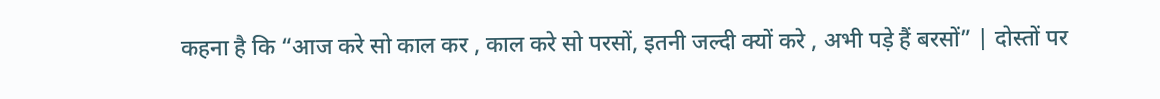कहना है कि “आज करे सो काल कर , काल करे सो परसों, इतनी जल्दी क्यों करे , अभी पड़े हैं बरसों” | दोस्तों पर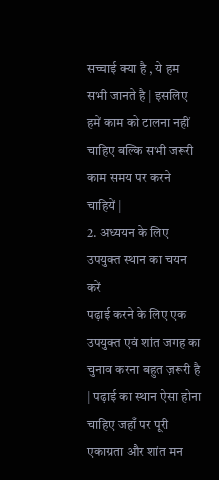सच्चाई क्या है , ये हम सभी जानते है | इसलिए हमें काम को टालना नहीं चाहिए बल्कि सभी जरूरी काम समय पर करने चाहियें |
2. अध्ययन के लिए उपयुक्त स्थान का चयन करें
पढ़ाई करने के लिए एक उपयुक्त एवं शांत जगह का चुनाव करना बहुत ज़रूरी है | पढ़ाई का स्थान ऐसा होना चाहिए जहाँ पर पूरी एकाग्रता और शांत मन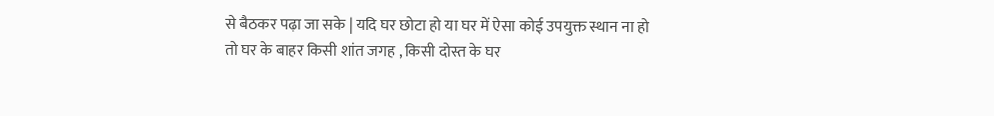से बैठकर पढ़ा जा सके | यदि घर छोटा हो या घर में ऐसा कोई उपयुक्त स्थान ना हो तो घर के बाहर किसी शांत जगह , किसी दोस्त के घर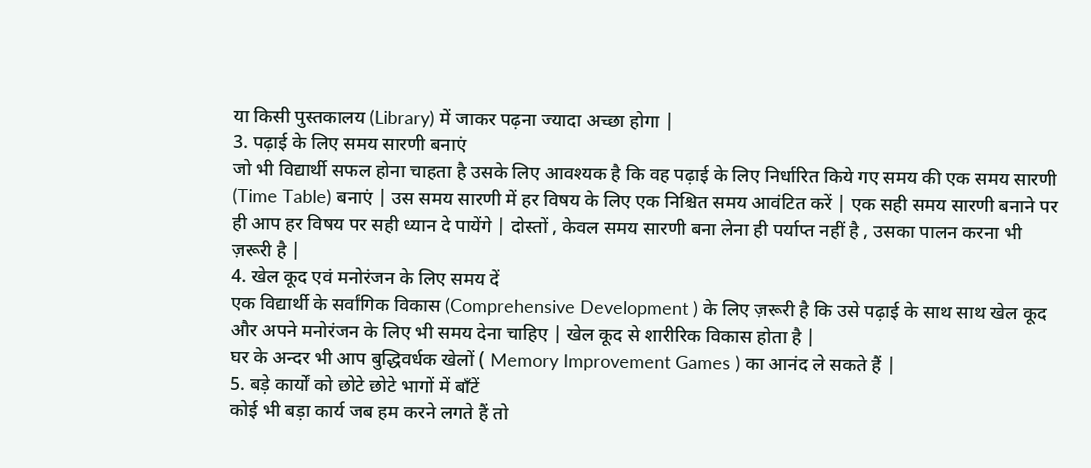या किसी पुस्तकालय (Library) में जाकर पढ़ना ज्यादा अच्छा होगा |
3. पढ़ाई के लिए समय सारणी बनाएं
जो भी विद्यार्थी सफल होना चाहता है उसके लिए आवश्यक है कि वह पढ़ाई के लिए निर्धारित किये गए समय की एक समय सारणी (Time Table) बनाएं | उस समय सारणी में हर विषय के लिए एक निश्चित समय आवंटित करें | एक सही समय सारणी बनाने पर ही आप हर विषय पर सही ध्यान दे पायेंगे | दोस्तों , केवल समय सारणी बना लेना ही पर्याप्त नहीं है , उसका पालन करना भी ज़रूरी है |
4. खेल कूद एवं मनोरंजन के लिए समय दें
एक विद्यार्थी के सर्वांगिक विकास (Comprehensive Development ) के लिए ज़रूरी है कि उसे पढ़ाई के साथ साथ खेल कूद और अपने मनोरंजन के लिए भी समय देना चाहिए | खेल कूद से शारीरिक विकास होता है |
घर के अन्दर भी आप बुद्धिवर्धक खेलों ( Memory Improvement Games ) का आनंद ले सकते हैं |
5. बड़े कार्यों को छोटे छोटे भागों में बाँटें
कोई भी बड़ा कार्य जब हम करने लगते हैं तो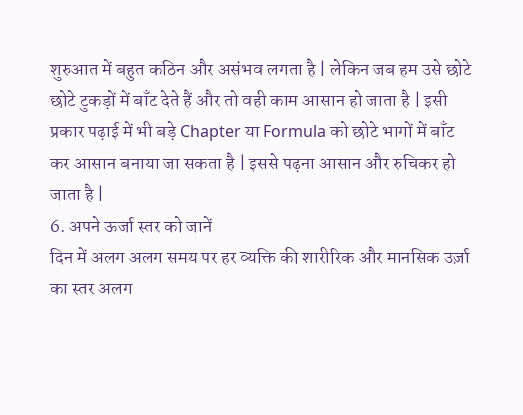शुरुआत में बहुत कठिन और असंभव लगता है | लेकिन जब हम उसे छोटे छोटे टुकड़ों में बाँट देते हैं और तो वही काम आसान हो जाता है | इसी प्रकार पढ़ाई में भी बड़े Chapter या Formula को छोटे भागों में बाँट कर आसान बनाया जा सकता है | इससे पढ़ना आसान और रुचिकर हो जाता है |
6. अपने ऊर्जा स्तर को जानें
दिन में अलग अलग समय पर हर व्यक्ति की शारीरिक और मानसिक उर्ज़ा का स्तर अलग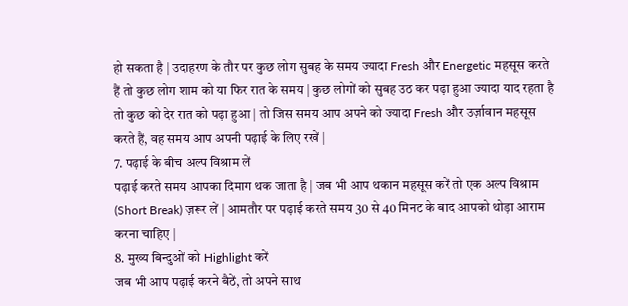हो सकता है | उदाहरण के तौर पर कुछ लोग सुबह के समय ज्यादा Fresh और Energetic महसूस करते हैं तो कुछ लोग शाम को या फिर रात के समय | कुछ लोगों को सुबह उठ कर पढ़ा हुआ ज्यादा याद रहता है तो कुछ को देर रात को पढ़ा हुआ | तो जिस समय आप अपने को ज्यादा Fresh और उर्ज़ावान महसूस करते हैं, वह समय आप अपनी पढ़ाई के लिए रखें |
7. पढ़ाई के बीच अल्प विश्राम लें
पढ़ाई करते समय आपका दिमाग थक जाता है | जब भी आप थकान महसूस करें तो एक अल्प विश्राम (Short Break) ज़रूर लें | आमतौर पर पढ़ाई करते समय 30 से 40 मिनट के बाद आपको थोड़ा आराम करना चाहिए |
8. मुख्य बिन्दुओं को Highlight करें
जब भी आप पढ़ाई करने बैठें, तो अपने साथ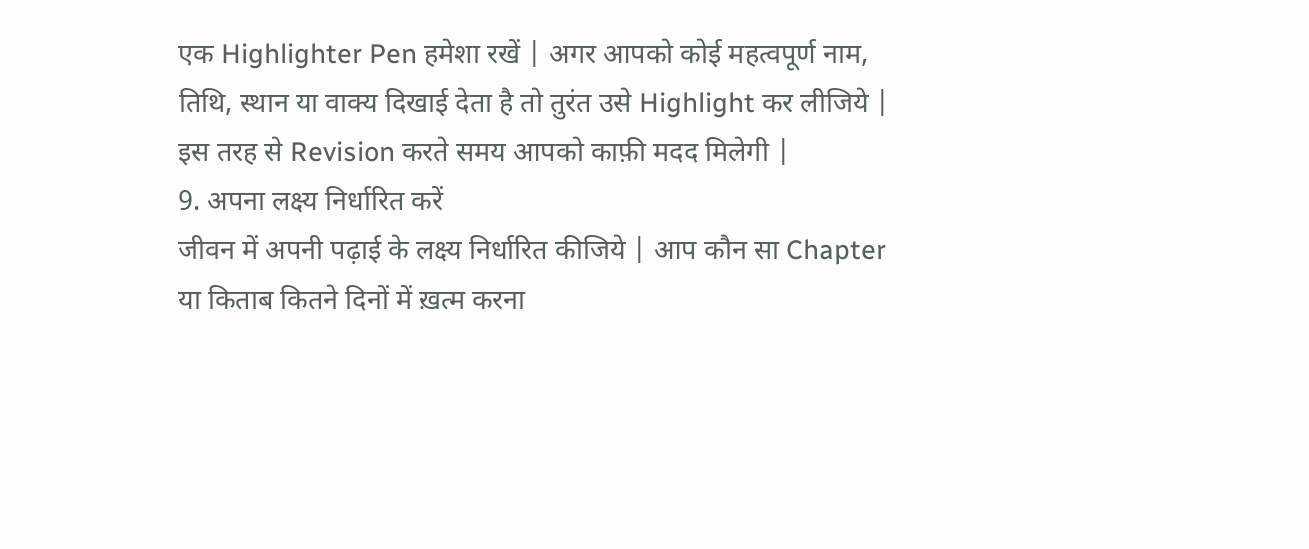एक Highlighter Pen हमेशा रखें | अगर आपको कोई महत्वपूर्ण नाम, तिथि, स्थान या वाक्य दिखाई देता है तो तुरंत उसे Highlight कर लीजिये | इस तरह से Revision करते समय आपको काफ़ी मदद मिलेगी |
9. अपना लक्ष्य निर्धारित करें
जीवन में अपनी पढ़ाई के लक्ष्य निर्धारित कीजिये | आप कौन सा Chapter या किताब कितने दिनों में ख़त्म करना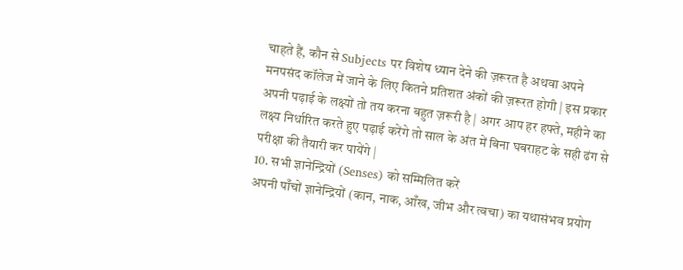चाहते हैं, कौन से Subjects पर विशेष ध्यान देने की ज़रूरत है अथवा अपने मनपसंद कॉलेज में जाने के लिए कितने प्रतिशत अंकों की ज़रूरत होगी | इस प्रकार अपनी पढ़ाई के लक्ष्यों तो तय करना बहुत ज़रूरी है | अगर आप हर हफ्ते, महीने का लक्ष्य निर्धारित करते हुए पढ़ाई करेंगे तो साल के अंत में बिना घबराहट के सही ढंग से परीक्षा की तैयारी कर पायेंगे |
10. सभी ज्ञानेन्द्रियों (Senses) को सम्मिलित करें
अपनी पाँचों ज्ञानेन्द्रियों (कान, नाक, आँख, जीभ और त्वचा) का यथासंभव प्रयोग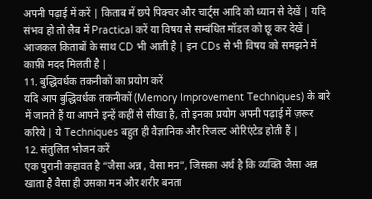अपनी पढ़ाई में करें | किताब में छपे पिक्चर और चार्ट्स आदि को ध्यान से देखें | यदि संभव हो तो लैब में Practical करें या विषय से सम्बंधित मॉडल को छू कर देखें | आजकल किताबों के साथ CD भी आती है | इन CDs से भी विषय को समझने में काफ़ी मदद मिलती है |
11. बुद्धिवर्धक तकनीकों का प्रयोग करें
यदि आप बुद्धिवर्धक तकनीकों (Memory Improvement Techniques) के बारे में जानते हैं या आपने इन्हें कहीं से सीखा है, तो इनका प्रयोग अपनी पढ़ाई में ज़रूर करिये | ये Techniques बहुत ही वैज्ञानिक और रिजल्ट ओरिएंटेड होती हैं |
12. संतुलित भोजन करें
एक पुरानी कहावत है “जैसा अन्न , वैसा मन”, जिसका अर्थ है कि व्यक्ति जैसा अन्न खाता है वैसा ही उसका मन और शरीर बनता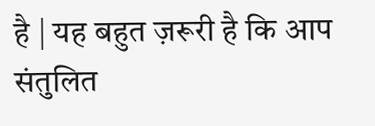है | यह बहुत ज़रूरी है कि आप संतुलित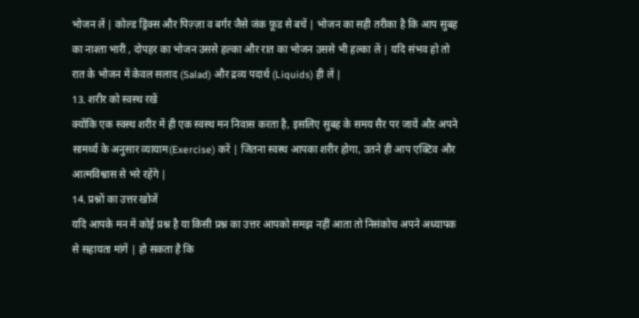भोजन लें | कोल्ड ड्रिंक्स और पिज़्ज़ा व बर्गर जैसे जंक फ़ूड से बचें | भोजन का सही तरीका है कि आप सुबह का नाश्ता भारी , दोपहर का भोजन उससे हल्का और रात का भोजन उससे भी हल्का लें | यदि संभव हो तो रात के भोजन में केवल सलाद (Salad) और द्रव्य पदार्थ (Liquids) ही लें |
13. शरीर को स्वस्थ रखें
क्योंकि एक स्वस्थ शरीर में ही एक स्वस्थ मन निवास करता है, इसलिए सुबह के समय सैर पर जायें और अपने सामर्थ्य के अनुसार व्यायाम(Exercise) करें | जितना स्वस्थ आपका शरीर होगा, उतने ही आप एक्टिव और आत्मविश्वास से भरे रहेंगे |
14. प्रश्नों का उत्तर खोजें
यदि आपके मन में कोई प्रश्न है या किसी प्रश्न का उत्तर आपको समझ नहीं आता तो निसंकोच अपने अध्यापक से सहायता मांगें | हो सकता है कि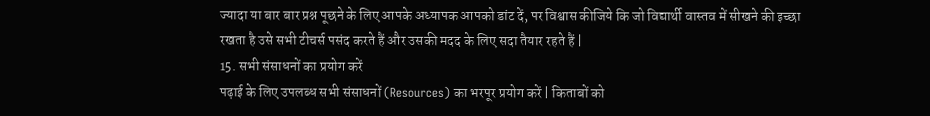ज्यादा या बार बार प्रश्न पूछने के लिए आपके अध्यापक आपको डांट दें, पर विश्वास कीजिये कि जो विद्यार्थी वास्तव में सीखने की इच्छा रखता है उसे सभी टीचर्स पसंद करते हैं और उसकी मदद के लिए सदा तैयार रहते हैं |
15. सभी संसाधनों का प्रयोग करें
पढ़ाई के लिए उपलब्ध सभी संसाधनों (Resources) का भरपूर प्रयोग करें | किताबों को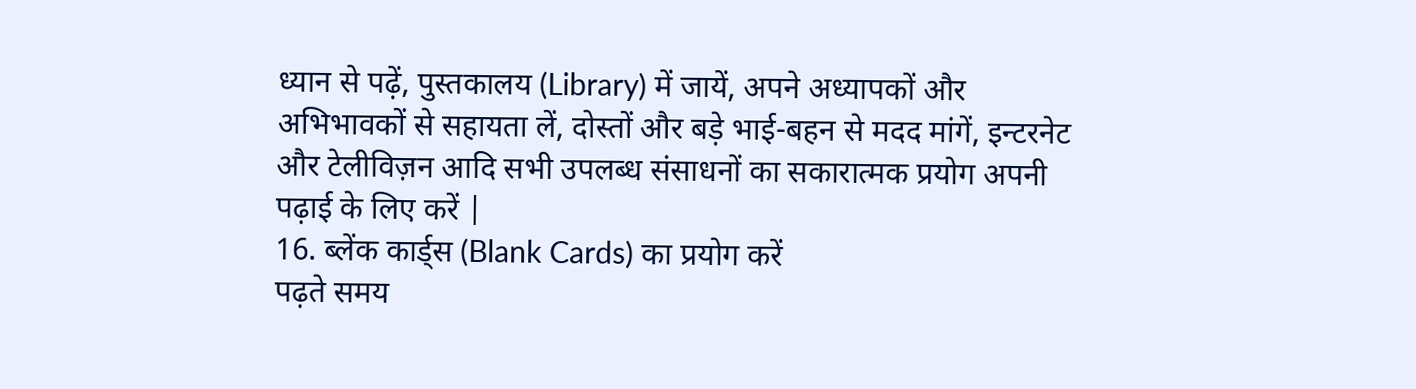ध्यान से पढ़ें, पुस्तकालय (Library) में जायें, अपने अध्यापकों और अभिभावकों से सहायता लें, दोस्तों और बड़े भाई-बहन से मदद मांगें, इन्टरनेट और टेलीविज़न आदि सभी उपलब्ध संसाधनों का सकारात्मक प्रयोग अपनी पढ़ाई के लिए करें |
16. ब्लेंक कार्ड्स (Blank Cards) का प्रयोग करें
पढ़ते समय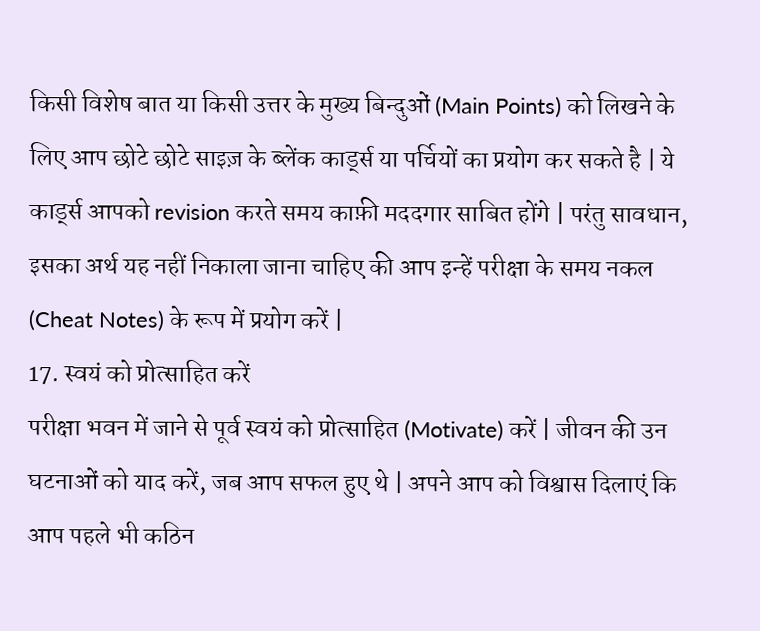किसी विशेष बात या किसी उत्तर के मुख्य बिन्दुओं (Main Points) को लिखने के लिए आप छोटे छोटे साइज़ के ब्लेंक कार्ड्स या पर्चियों का प्रयोग कर सकते है | ये कार्ड्स आपको revision करते समय काफ़ी मददगार साबित होंगे | परंतु सावधान, इसका अर्थ यह नहीं निकाला जाना चाहिए की आप इन्हें परीक्षा के समय नकल (Cheat Notes) के रूप में प्रयोग करें |
17. स्वयं को प्रोत्साहित करें
परीक्षा भवन में जाने से पूर्व स्वयं को प्रोत्साहित (Motivate) करें | जीवन की उन घटनाओं को याद करें, जब आप सफल हुए थे | अपने आप को विश्वास दिलाएं कि आप पहले भी कठिन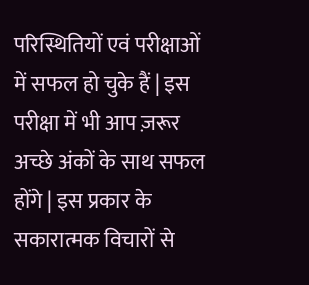परिस्थितियों एवं परीक्षाओं में सफल हो चुके हैं | इस परीक्षा में भी आप ज़रूर अच्छे अंकों के साथ सफल होंगे | इस प्रकार के सकारात्मक विचारों से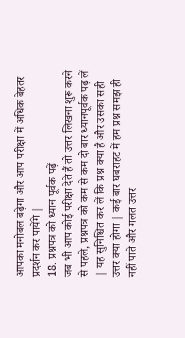आपका मनोबल बढ़ेगा और आप परीक्षा में अधिक बेहतर प्रदर्शन कर पायेंगे |
18. प्रश्नपत्र को ध्यान पूर्वक पढ़ें
जब भी आप कोई परीक्षा देते हैं तो उत्तर लिखना शुरू करने से पहले, प्रश्नपत्र को कम से कम दो बार ध्यानपूर्वक पढ़ लें | यह सुनिश्चित कर लें कि प्रश्न क्या है और उसका सही उत्तर क्या होगा | कई बार घबराहट में हम प्रश्न समझ ही नहीं पाते और गलत उत्तर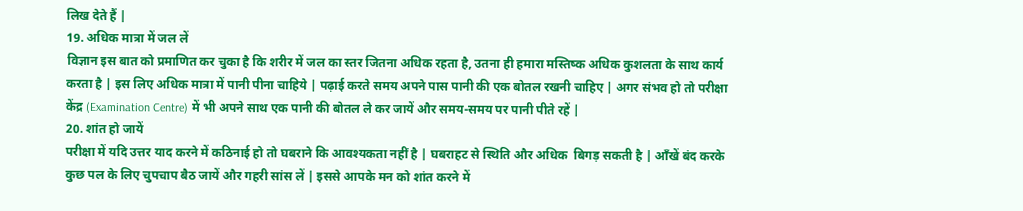लिख देते हैं |
19. अधिक मात्रा में जल लें
विज्ञान इस बात को प्रमाणित कर चुका है कि शरीर में जल का स्तर जितना अधिक रहता है, उतना ही हमारा मस्तिष्क अधिक कुशलता के साथ कार्य करता है | इस लिए अधिक मात्रा में पानी पीना चाहिये | पढ़ाई करते समय अपने पास पानी की एक बोतल रखनी चाहिए | अगर संभव हो तो परीक्षा केंद्र (Examination Centre) में भी अपने साथ एक पानी की बोतल ले कर जायें और समय-समय पर पानी पीते रहें |
20. शांत हो जायें
परीक्षा में यदि उत्तर याद करने में कठिनाई हो तो घबराने कि आवश्यकता नहीं है | घबराहट से स्थिति और अधिक  बिगड़ सकती है | आँखें बंद करके कुछ पल के लिए चुपचाप बैठ जायें और गहरी सांस लें | इससे आपके मन को शांत करने में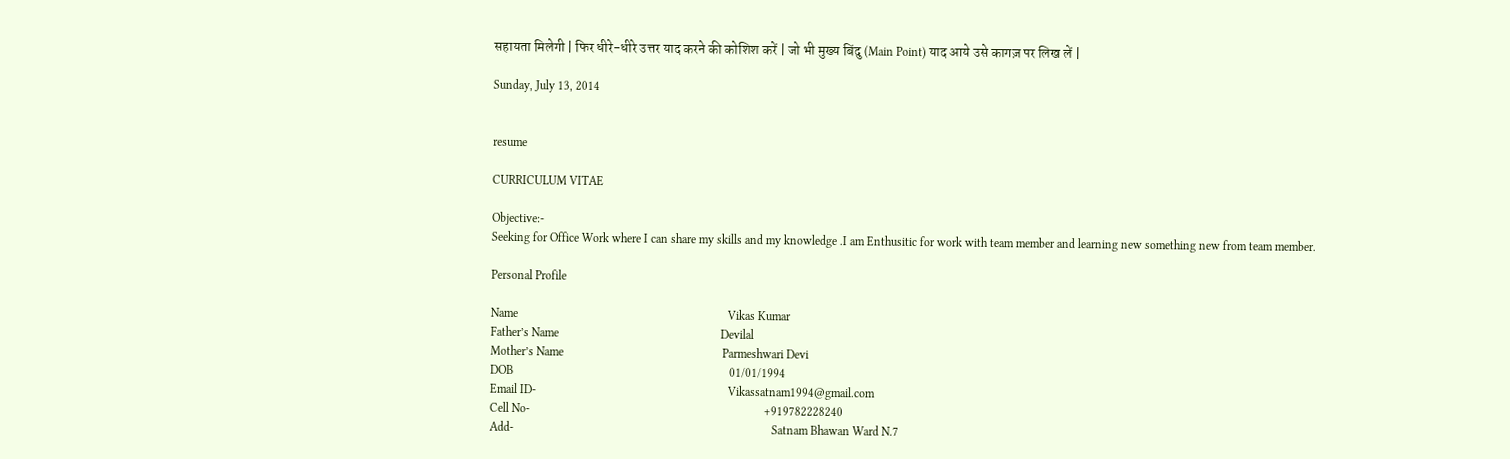सहायता मिलेगी | फिर धीरे-धीरे उत्तर याद करने की कोशिश करें | जो भी मुख्य बिंदु (Main Point) याद आये उसे कागज़ पर लिख लें |

Sunday, July 13, 2014


resume

CURRICULUM VITAE

Objective:-
Seeking for Office Work where I can share my skills and my knowledge .I am Enthusitic for work with team member and learning new something new from team member.

Personal Profile

Name                                                                      Vikas Kumar
Father’s Name                                                      Devilal
Mother’s Name                                                     Parmeshwari Devi
DOB                                                                        01/01/1994
Email ID-                                                                Vikassatnam1994@gmail.com
Cell No-                                                                              +919782228240
Add-                                                                                      Satnam Bhawan Ward N.7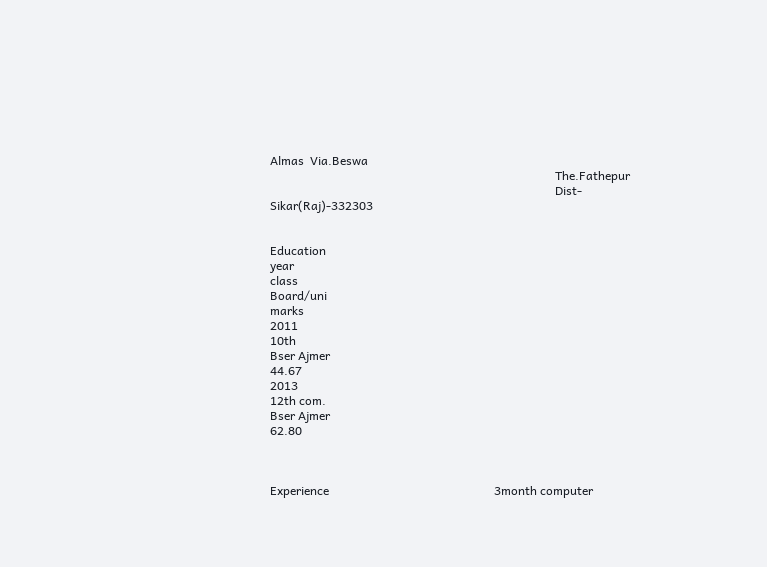Almas  Via.Beswa
                                                                                               The.Fathepur
                                                                                               Dist-Sikar(Raj)-332303


Education
year
class
Board/uni
marks
2011
10th
Bser Ajmer
44.67
2013
12th com.
Bser Ajmer
62.80



Experience                                                       3month computer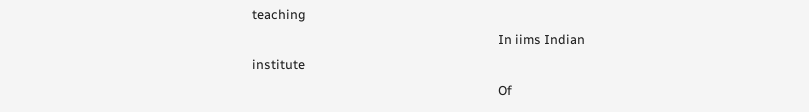teaching
                                                                                  In iims Indian institute
                                                                                  Of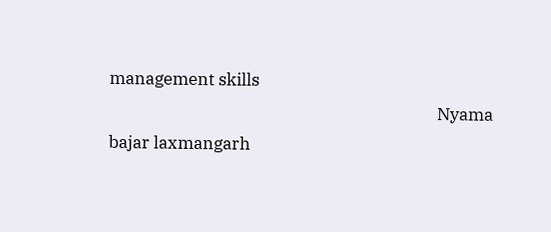management skills
                                                                                  Nyama bajar laxmangarh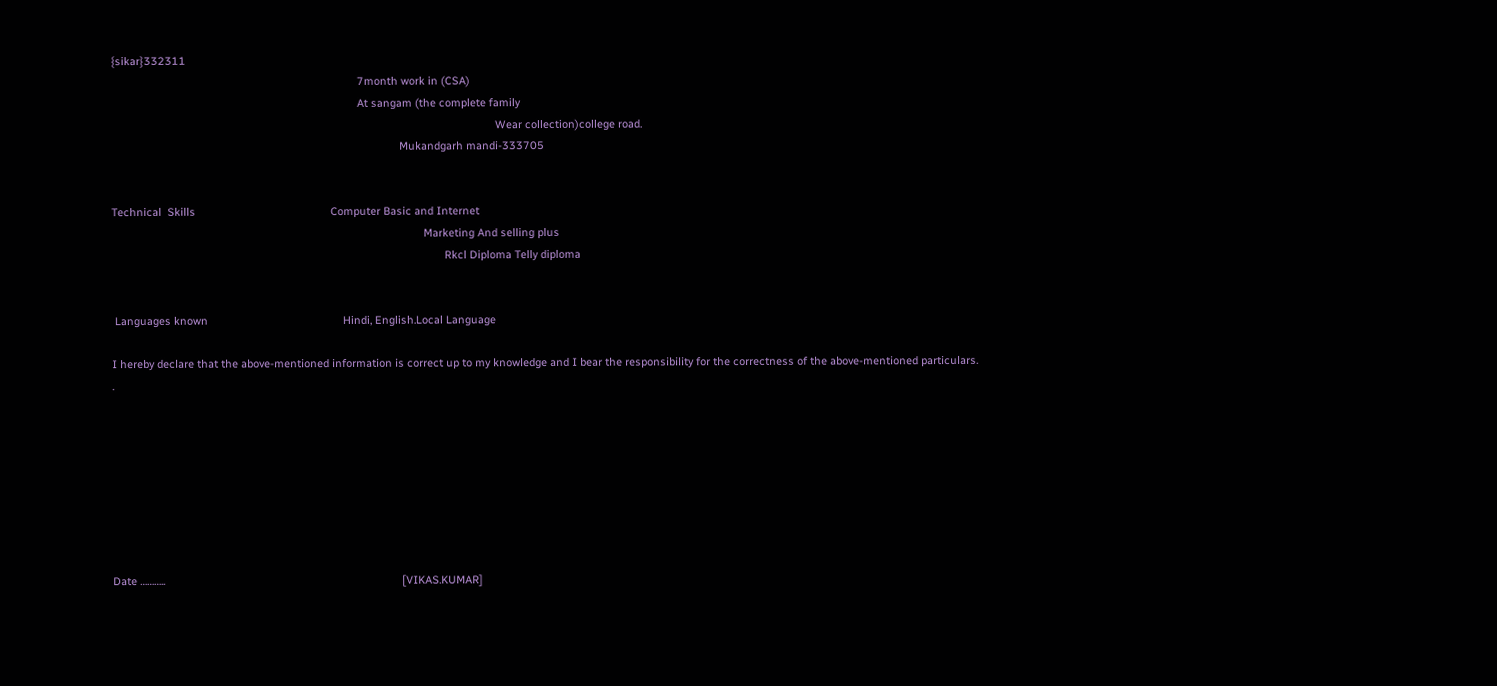{sikar}332311
                                                                                  7month work in (CSA)
                                                                                  At sangam (the complete family
                                                                                                                                Wear collection)college road.
                                                                                                Mukandgarh mandi-333705


Technical  Skills                                             Computer Basic and Internet
                                                                                                        Marketing And selling plus
                                                                                                               Rkcl Diploma Telly diploma


 Languages known                                             Hindi, English.Local Language

I hereby declare that the above-mentioned information is correct up to my knowledge and I bear the responsibility for the correctness of the above-mentioned particulars.
.








Date ………..                                                                               [VIKAS.KUMAR]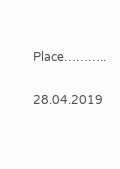Place………..

28.04.2019